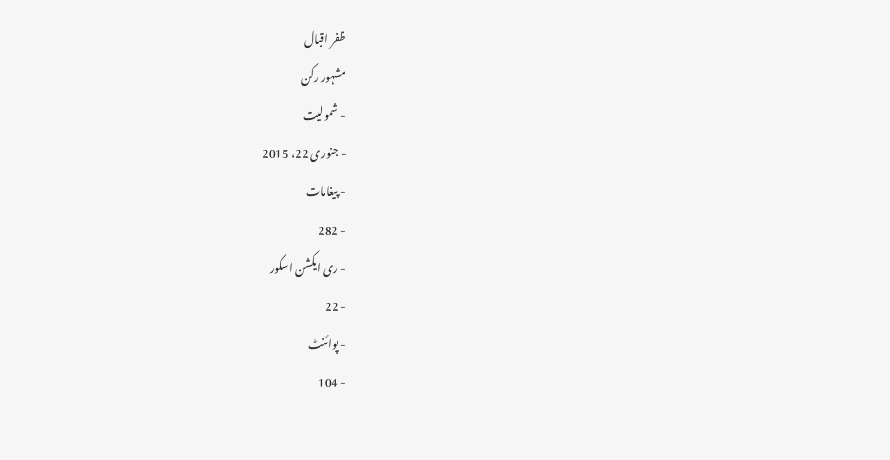ظفر اقبال
مشہور رکن
- شمولیت
- جنوری 22، 2015
- پیغامات
- 282
- ری ایکشن اسکور
- 22
- پوائنٹ
- 104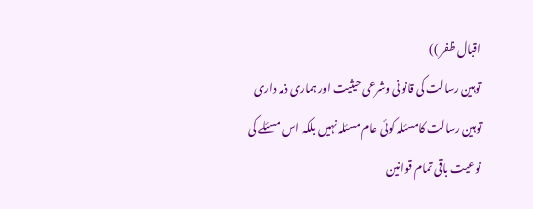اقبال ظفر ))
توہین رسالت کی قانونی وشرعی حیثیت اور ہماری ذمہ داری
توہین رسالت کامسئلہ کوئی عام مسئلہ نہیں بلکہ اس مسئلے کی نوعیت باقی تمام قوانین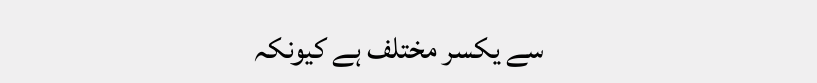سے یکسر مختلف ہے کیونکہ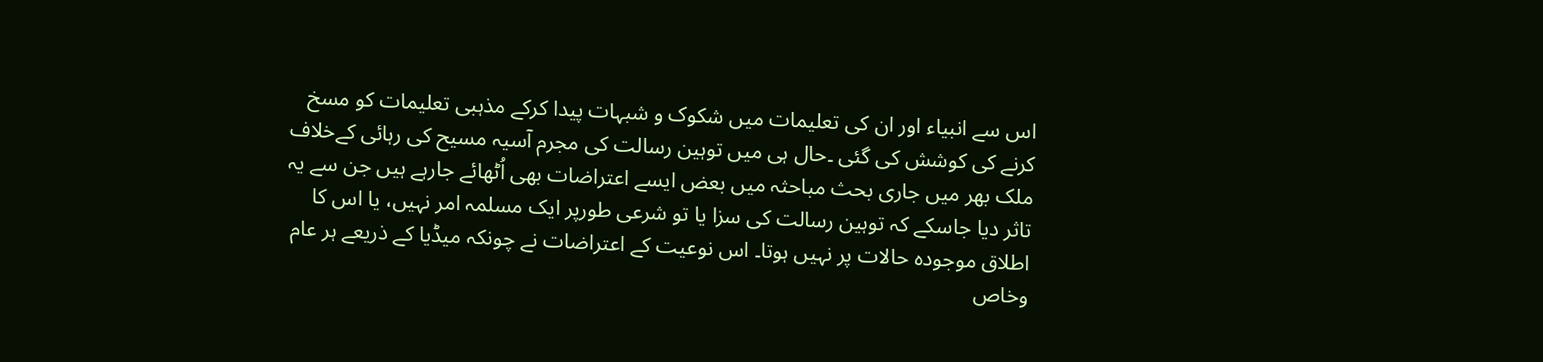اس سے انبیاء اور ان کی تعلیمات میں شکوک و شبہات پیدا کرکے مذہبی تعلیمات کو مسخ کرنے کی کوشش کی گئی ۔حال ہی میں توہین رسالت کی مجرم آسیہ مسیح کی رہائی کےخلاف ملک بھر میں جاری بحث مباحثہ میں بعض ایسے اعتراضات بھی اُٹھائے جارہے ہیں جن سے یہ تاثر دیا جاسکے کہ توہین رسالت کی سزا یا تو شرعی طورپر ایک مسلمہ امر نہیں، یا اس کا اطلاق موجودہ حالات پر نہیں ہوتا۔ اس نوعیت کے اعتراضات نے چونکہ میڈیا کے ذریعے ہر عام وخاص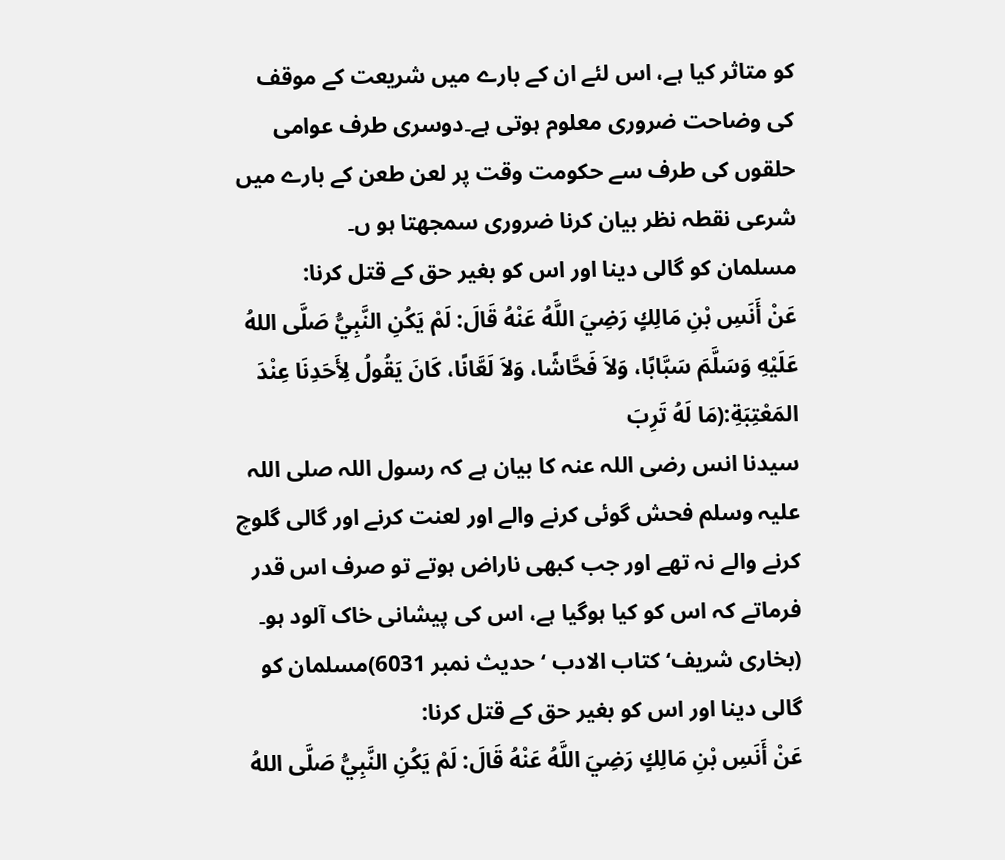کو متاثر کیا ہے، اس لئے ان کے بارے میں شریعت کے موقف کی وضاحت ضروری معلوم ہوتی ہے۔دوسری طرف عوامی حلقوں کی طرف سے حکومت وقت پر لعن طعن کے بارے میں شرعی نقطہ نظر بیان کرنا ضروری سمجھتا ہو ں۔
مسلمان کو گالی دینا اور اس کو بغیر حق کے قتل کرنا:
عَنْ أَنَسِ بْنِ مَالِكٍ رَضِيَ اللَّهُ عَنْهُ قَالَ: لَمْ يَكُنِ النَّبِيُّ صَلَّى اللهُ عَلَيْهِ وَسَلَّمَ سَبَّابًا، وَلاَ فَحَّاشًا، وَلاَ لَعَّانًا، كَانَ يَقُولُ لِأَحَدِنَا عِنْدَ المَعْتِبَةِ:(مَا لَهُ تَرِبَ
سیدنا انس رضی اللہ عنہ کا بیان ہے کہ رسول اللہ صلی اللہ علیہ وسلم فحش گوئی کرنے والے اور لعنت کرنے اور گالی گلوچ کرنے والے نہ تھے اور جب کبھی ناراض ہوتے تو صرف اس قدر فرماتے کہ اس کو کیا ہوگیا ہے، اس کی پیشانی خاک آلود ہو۔
(بخاری شریف‘کتاب الادب ‘ حدیث نمبر 6031)مسلمان کو گالی دینا اور اس کو بغیر حق کے قتل کرنا:
عَنْ أَنَسِ بْنِ مَالِكٍ رَضِيَ اللَّهُ عَنْهُ قَالَ: لَمْ يَكُنِ النَّبِيُّ صَلَّى اللهُ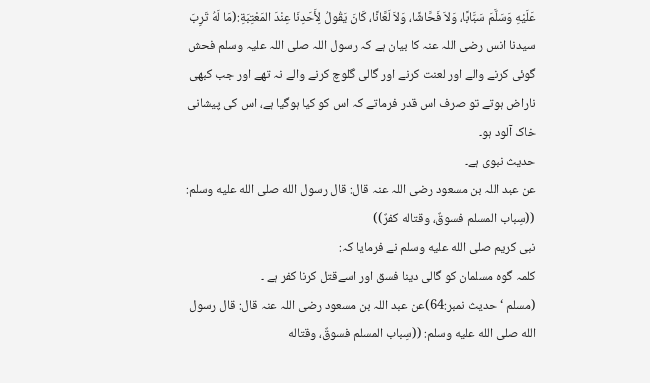عَلَيْهِ وَسَلَّمَ سَبَّابًا، وَلاَ فَحَّاشًا، وَلاَ لَعَّانًا، كَانَ يَقُولُ لِأَحَدِنَا عِنْدَ المَعْتِبَةِ:(مَا لَهُ تَرِبَ
سیدنا انس رضی اللہ عنہ کا بیان ہے کہ رسول اللہ صلی اللہ علیہ وسلم فحش گوئی کرنے والے اور لعنت کرنے اور گالی گلوچ کرنے والے نہ تھے اور جب کبھی ناراض ہوتے تو صرف اس قدر فرماتے کہ اس کو کیا ہوگیا ہے، اس کی پیشانی خاک آلود ہو۔
حدیث نبوی ہے۔
عن عبد اللہ بن مسعود رضی اللہ عنہ قال: قال رسول الله صلى الله عليه وسلم: ((سِباب المسلم فسوقٌ، وقتاله كفرٌ))
نبی کریم صلى الله عليه وسلم نے فرمایا کہ:
کلمہ گوہ مسلمان کو گالی دینا فسق اور اسےقتل کرنا کفر ہے ۔
(مسلم ‘حدیث نمبر:64)عن عبد اللہ بن مسعود رضی اللہ عنہ قال: قال رسول الله صلى الله عليه وسلم: ((سِباب المسلم فسوقٌ، وقتاله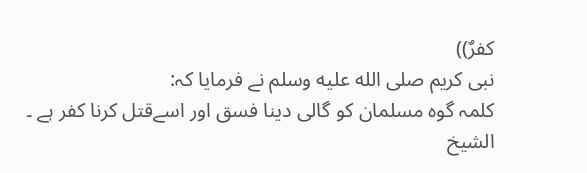كفرٌ))
نبی کریم صلى الله عليه وسلم نے فرمایا کہ:
کلمہ گوہ مسلمان کو گالی دینا فسق اور اسےقتل کرنا کفر ہے ۔
الشیخ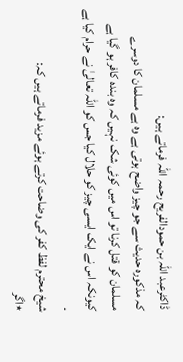ڈاکٹرعبد اللہ بن حمودالفریح رحمہ اللہ فرماتے ہیں:
کہ مذکورہ حدیث سے جو چیز واضح ہوتی ہے وہ ہے مسلمان کا دوسرے مسلمان کو قتل کرنا تو اس میں کوئی شک نہیں کہ وہ بندہ کافر ہو گیا ہے کیونکہ اس نے ایک ایسی چیز کو حلال کیا جس کو اللہ تعالیٰ نے حرام کیا ہے ۔
شیخ محترم لفظ کفر کی وضاحت کرتے ہوئے مزید فرماتے ہیں کہ:
٭اگر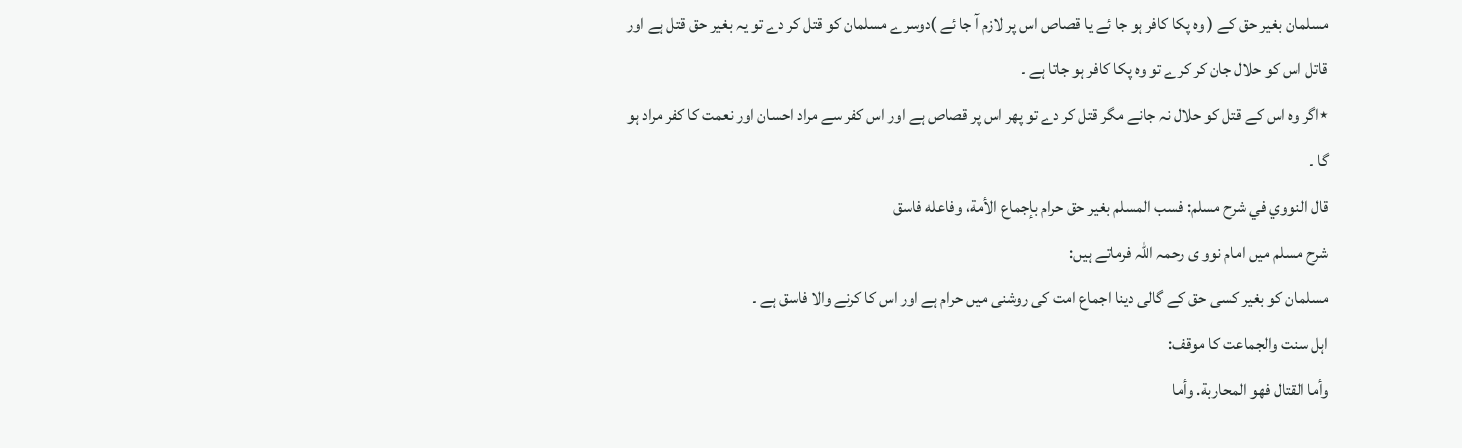مسلمان بغیر حق کے ( وہ پکا کافر ہو جا ئے یا قصاص اس پر لازم آ جا ئے )دوسرے مسلمان کو قتل کر دے تو یہ بغیر حق قتل ہے اور قاتل اس کو حلال جان کر کرے تو وہ پکا کافر ہو جاتا ہے ۔
٭اگر وہ اس کے قتل کو حلال نہ جانے مگر قتل کر دے تو پھر اس پر قصاص ہے اور اس کفر سے مراد احسان اور نعمت کا کفر مراد ہو گا ۔
قال النووي في شرح مسلم: فسب المسلم بغير حق حرام بإجماع الأمة، وفاعله فاسق
شرح مسلم میں امام نوو ی رحمہ اللہ فرماتے ہیں:
مسلمان کو بغیر کسی حق کے گالی دینا اجماع امت کی روشنی میں حرام ہے اور اس کا کرنے والا فاسق ہے ۔
اہل سنت والجماعت کا موقف:
وأما القتال فهو المحاربة. وأما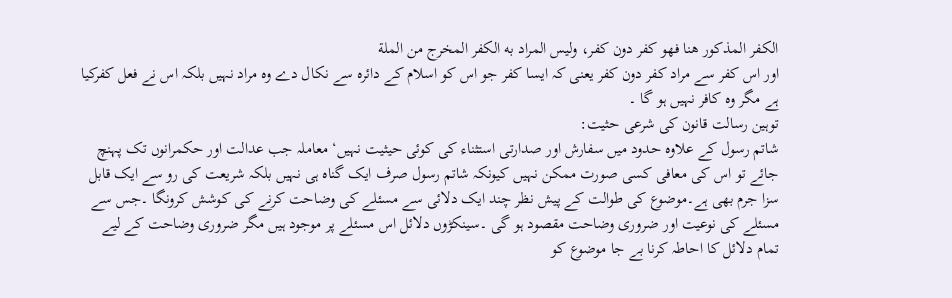الكفر المذكور هنا فهو كفر دون كفر، وليس المراد به الكفر المخرج من الملة
اور اس کفر سے مراد کفر دون کفر یعنی کہ ایسا کفر جو اس کو اسلام کے دائرہ سے نکال دے وہ مراد نہیں بلکہ اس نے فعل کفرکیا ہے مگر وہ کافر نہیں ہو گا ۔
توہین رسالت قانون کی شرعی حثیت:
شاتم رسول کے علاوہ حدود میں سفارش اور صدارتی استثناء کی کوئی حیثیت نہیں‘ معاملہ جب عدالت اور حکمرانوں تک پہنچ جائے تو اس کی معافی کسی صورت ممکن نہیں کیونکہ شاتم رسول صرف ایک گناہ ہی نہیں بلکہ شریعت کی رو سے ایک قابل سزا جرم بھی ہے۔موضوع کی طوالت کے پیش نظر چند ایک دلائی سے مسئلے کی وضاحت کرنے کی کوشش کرونگا ۔جس سے مسئلے کی نوعیت اور ضروری وضاحت مقصود ہو گی ۔سینکڑوں دلائل اس مسئلے پر موجود ہیں مگر ضروری وضاحت کے لیے تمام دلائل کا احاطہ کرنا بے جا موضوع کو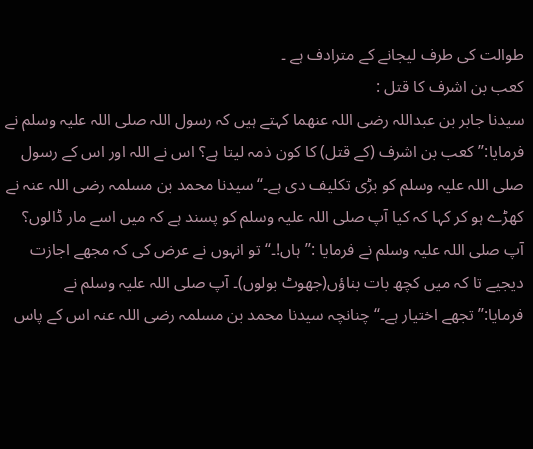طوالت کی طرف لیجانے کے مترادف ہے ۔
کعب بن اشرف کا قتل :
سیدنا جابر بن عبداللہ رضی اللہ عنھما کہتے ہیں کہ رسول اللہ صلی اللہ علیہ وسلم نے فرمایا:’’کعب بن اشرف (کے قتل) کا کون ذمہ لیتا ہے؟ اس نے اللہ اور اس کے رسول صلی اللہ علیہ وسلم کو بڑی تکلیف دی ہے۔‘‘سیدنا محمد بن مسلمہ رضی اللہ عنہ نے کھڑے ہو کر کہا کہ کیا آپ صلی اللہ علیہ وسلم کو پسند ہے کہ میں اسے مار ڈالوں؟ آپ صلی اللہ علیہ وسلم نے فرمایا :’’ہاں!۔‘‘ تو انہوں نے عرض کی کہ مجھے اجازت دیجیے تا کہ میں کچھ بات بناؤں(جھوٹ بولوں)۔ آپ صلی اللہ علیہ وسلم نے فرمایا:’’تجھے اختیار ہے۔‘‘ چنانچہ سیدنا محمد بن مسلمہ رضی اللہ عنہ اس کے پاس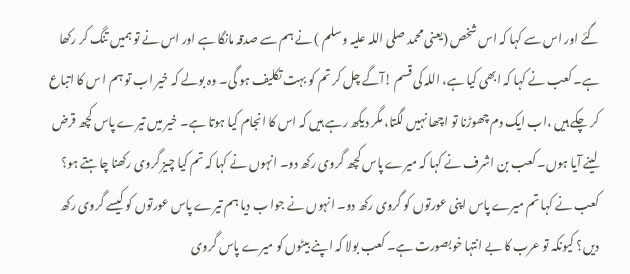گئے اور اس سے کہا کہ اس شخص (یعنی محمد صلی اللہ علیہ وسلم ) نے ہم سے صدقہ مانگا ہے اور اس نے تو ہمیں تنگ کر رکھا ہے۔ کعب نے کہا کہ ابھی کیا ہے، اللہ کی قسم !آگے چل کر تم کو بہت تکلیف ہو گی۔ وہ بولے کہ خیر اب تو ہم ا س کا اتباع کر چکے ہیں ،اب ایک دم چھوڑنا تو اچھا نہیں لگتا، مگر دیکھ رہے ہیں کہ اس کا انجام کیا ہوتا ہے۔ خیر میں تیرے پاس کچھ قرض لینے آیا ہوں۔ کعب بن اشرف نے کہا کہ میرے پاس کچھ گروی رکھ دو۔ انہوں نے کہا کہ تم کیا چیز گروی رکھنا چاہتے ہو؟ کعب نے کہا تم میرے پاس اپنی عورتوں کو گروی رکھ دو۔ انہوں نے جوا ب دیا ہم تیرے پاس عورتوں کو کیسے گروی رکھ دیں؟ کیونکہ تو عرب کا بے انتہا خوبصورت ہے۔ کعب بولا کہ اپنے بیٹوں کو میرے پاس گروی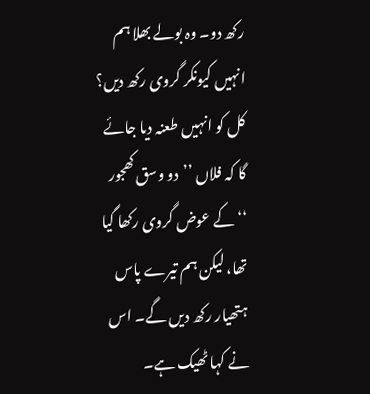رکھ دو۔ وہ بولے بھلا ہم انہیں کیونکر گروی رکھ دیں؟ کل کو انہیں طعنہ دیا جائے گا کہ فلاں ’’دو وسق کھجور ‘‘کے عوض گروی رکھا گیا تھا، لیکن ہم تیرے پاس ہتھیار رکھ دیں گے۔ اس نے کہا ٹھیک ہے۔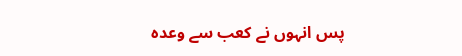پس انہوں نے کعب سے وعدہ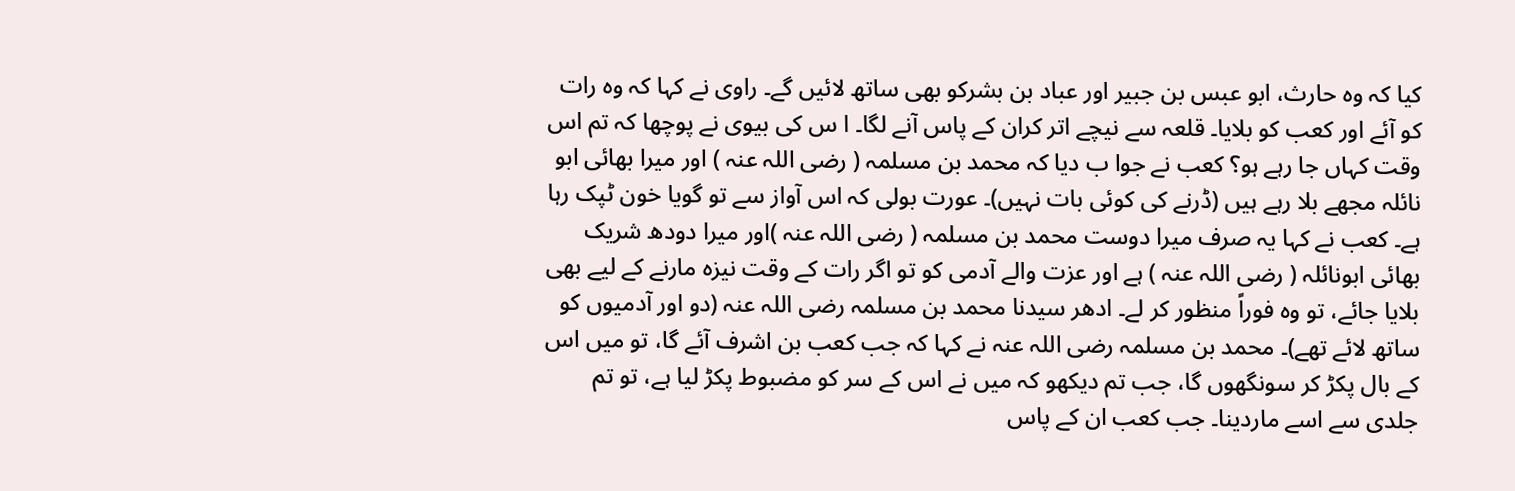کیا کہ وہ حارث، ابو عبس بن جبیر اور عباد بن بشرکو بھی ساتھ لائیں گے۔ راوی نے کہا کہ وہ رات کو آئے اور کعب کو بلایا۔ قلعہ سے نیچے اتر کران کے پاس آنے لگا۔ ا س کی بیوی نے پوچھا کہ تم اس وقت کہاں جا رہے ہو؟ کعب نے جوا ب دیا کہ محمد بن مسلمہ ( رضی اللہ عنہ ) اور میرا بھائی ابو نائلہ مجھے بلا رہے ہیں (ڈرنے کی کوئی بات نہیں)۔ عورت بولی کہ اس آواز سے تو گویا خون ٹپک رہا ہے۔ کعب نے کہا یہ صرف میرا دوست محمد بن مسلمہ ( رضی اللہ عنہ )اور میرا دودھ شریک بھائی ابونائلہ ( رضی اللہ عنہ ) ہے اور عزت والے آدمی کو تو اگر رات کے وقت نیزہ مارنے کے لیے بھی بلایا جائے، تو وہ فوراً منظور کر لے۔ ادھر سیدنا محمد بن مسلمہ رضی اللہ عنہ (دو اور آدمیوں کو ساتھ لائے تھے)۔ محمد بن مسلمہ رضی اللہ عنہ نے کہا کہ جب کعب بن اشرف آئے گا، تو میں اس کے بال پکڑ کر سونگھوں گا، جب تم دیکھو کہ میں نے اس کے سر کو مضبوط پکڑ لیا ہے، تو تم جلدی سے اسے ماردینا۔ جب کعب ان کے پاس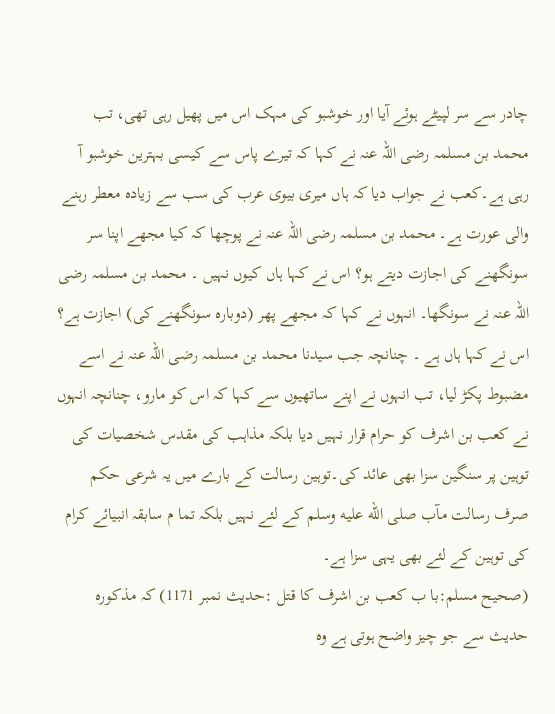چادر سے سر لپیٹے ہوئے آیا اور خوشبو کی مہک اس میں پھیل رہی تھی، تب محمد بن مسلمہ رضی اللہ عنہ نے کہا کہ تیرے پاس سے کیسی بہترین خوشبو آ رہی ہے۔کعب نے جواب دیا کہ ہاں میری بیوی عرب کی سب سے زیادہ معطر رہنے والی عورت ہے۔ محمد بن مسلمہ رضی اللہ عنہ نے پوچھا کہ کیا مجھے اپنا سر سونگھنے کی اجازت دیتے ہو؟ اس نے کہا ہاں کیوں نہیں ۔ محمد بن مسلمہ رضی اللہ عنہ نے سونگھا۔ انہوں نے کہا کہ مجھے پھر (دوبارہ سونگھنے کی) اجازت ہے؟ اس نے کہا ہاں ہے ۔ چنانچہ جب سیدنا محمد بن مسلمہ رضی اللہ عنہ نے اسے مضبوط پکڑ لیا، تب انہوں نے اپنے ساتھیوں سے کہا کہ اس کو مارو، چنانچہ انہوں نے کعب بن اشرف کو حرام قرار نہیں دیا بلکہ مذاہب کی مقدس شخصیات کی توہین پر سنگین سزا بھی عائد کی۔توہین رسالت کے بارے میں یہ شرعی حکم صرف رسالت مآب صلى الله عليه وسلم کے لئے نہیں بلکہ تما م سابقہ انبیائے کرام کی توہین کے لئے بھی یہی سزا ہے۔
(صحیح مسلم:با ب کعب بن اشرف کا قتل :حدیث نمبر 1171) کہ مذکورہ حدیث سے جو چیز واضح ہوتی ہے وہ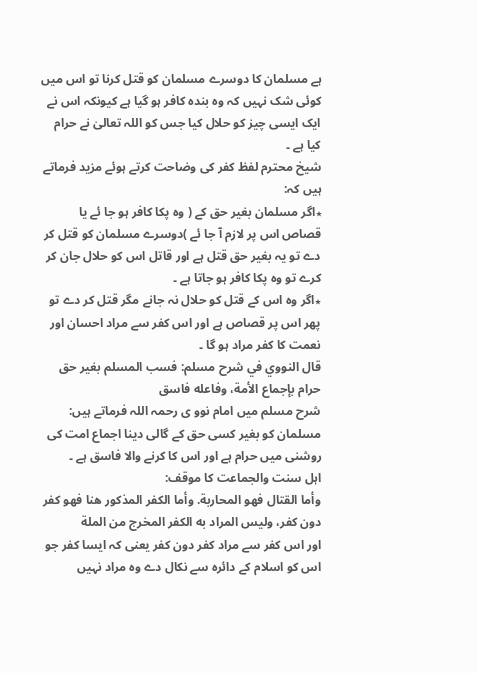ہے مسلمان کا دوسرے مسلمان کو قتل کرنا تو اس میں کوئی شک نہیں کہ وہ بندہ کافر ہو گیا ہے کیونکہ اس نے ایک ایسی چیز کو حلال کیا جس کو اللہ تعالیٰ نے حرام کیا ہے ۔
شیخ محترم لفظ کفر کی وضاحت کرتے ہوئے مزید فرماتے ہیں کہ:
٭اگر مسلمان بغیر حق کے ( وہ پکا کافر ہو جا ئے یا قصاص اس پر لازم آ جا ئے )دوسرے مسلمان کو قتل کر دے تو یہ بغیر حق قتل ہے اور قاتل اس کو حلال جان کر کرے تو وہ پکا کافر ہو جاتا ہے ۔
٭اگر وہ اس کے قتل کو حلال نہ جانے مگر قتل کر دے تو پھر اس پر قصاص ہے اور اس کفر سے مراد احسان اور نعمت کا کفر مراد ہو گا ۔
قال النووي في شرح مسلم: فسب المسلم بغير حق حرام بإجماع الأمة، وفاعله فاسق
شرح مسلم میں امام نوو ی رحمہ اللہ فرماتے ہیں:
مسلمان کو بغیر کسی حق کے گالی دینا اجماع امت کی روشنی میں حرام ہے اور اس کا کرنے والا فاسق ہے ۔
اہل سنت والجماعت کا موقف:
وأما القتال فهو المحاربة. وأما الكفر المذكور هنا فهو كفر دون كفر، وليس المراد به الكفر المخرج من الملة
اور اس کفر سے مراد کفر دون کفر یعنی کہ ایسا کفر جو اس کو اسلام کے دائرہ سے نکال دے وہ مراد نہیں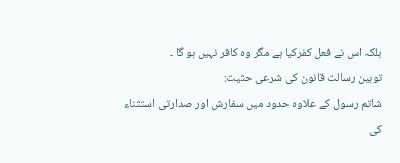بلکہ اس نے فعل کفرکیا ہے مگر وہ کافر نہیں ہو گا ۔
توہین رسالت قانون کی شرعی حثیت:
شاتم رسول کے علاوہ حدود میں سفارش اور صدارتی استثناء کی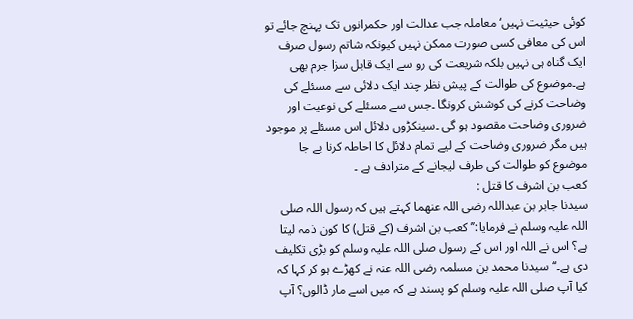کوئی حیثیت نہیں‘ معاملہ جب عدالت اور حکمرانوں تک پہنچ جائے تو اس کی معافی کسی صورت ممکن نہیں کیونکہ شاتم رسول صرف ایک گناہ ہی نہیں بلکہ شریعت کی رو سے ایک قابل سزا جرم بھی ہے۔موضوع کی طوالت کے پیش نظر چند ایک دلائی سے مسئلے کی وضاحت کرنے کی کوشش کرونگا ۔جس سے مسئلے کی نوعیت اور ضروری وضاحت مقصود ہو گی ۔سینکڑوں دلائل اس مسئلے پر موجود ہیں مگر ضروری وضاحت کے لیے تمام دلائل کا احاطہ کرنا بے جا موضوع کو طوالت کی طرف لیجانے کے مترادف ہے ۔
کعب بن اشرف کا قتل :
سیدنا جابر بن عبداللہ رضی اللہ عنھما کہتے ہیں کہ رسول اللہ صلی اللہ علیہ وسلم نے فرمایا:’’کعب بن اشرف (کے قتل) کا کون ذمہ لیتا ہے؟ اس نے اللہ اور اس کے رسول صلی اللہ علیہ وسلم کو بڑی تکلیف دی ہے۔‘‘سیدنا محمد بن مسلمہ رضی اللہ عنہ نے کھڑے ہو کر کہا کہ کیا آپ صلی اللہ علیہ وسلم کو پسند ہے کہ میں اسے مار ڈالوں؟ آپ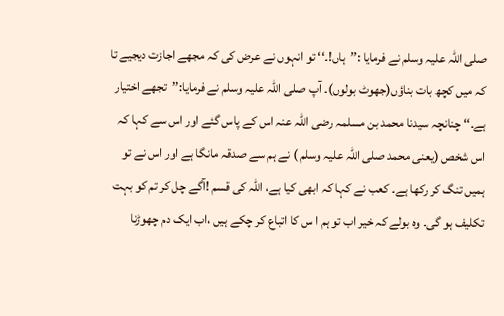صلی اللہ علیہ وسلم نے فرمایا :’’ہاں!۔‘‘ تو انہوں نے عرض کی کہ مجھے اجازت دیجیے تا کہ میں کچھ بات بناؤں(جھوٹ بولوں)۔ آپ صلی اللہ علیہ وسلم نے فرمایا:’’تجھے اختیار ہے۔‘‘ چنانچہ سیدنا محمد بن مسلمہ رضی اللہ عنہ اس کے پاس گئے اور اس سے کہا کہ اس شخص (یعنی محمد صلی اللہ علیہ وسلم ) نے ہم سے صدقہ مانگا ہے اور اس نے تو ہمیں تنگ کر رکھا ہے۔ کعب نے کہا کہ ابھی کیا ہے، اللہ کی قسم !آگے چل کر تم کو بہت تکلیف ہو گی۔ وہ بولے کہ خیر اب تو ہم ا س کا اتباع کر چکے ہیں ،اب ایک دم چھوڑنا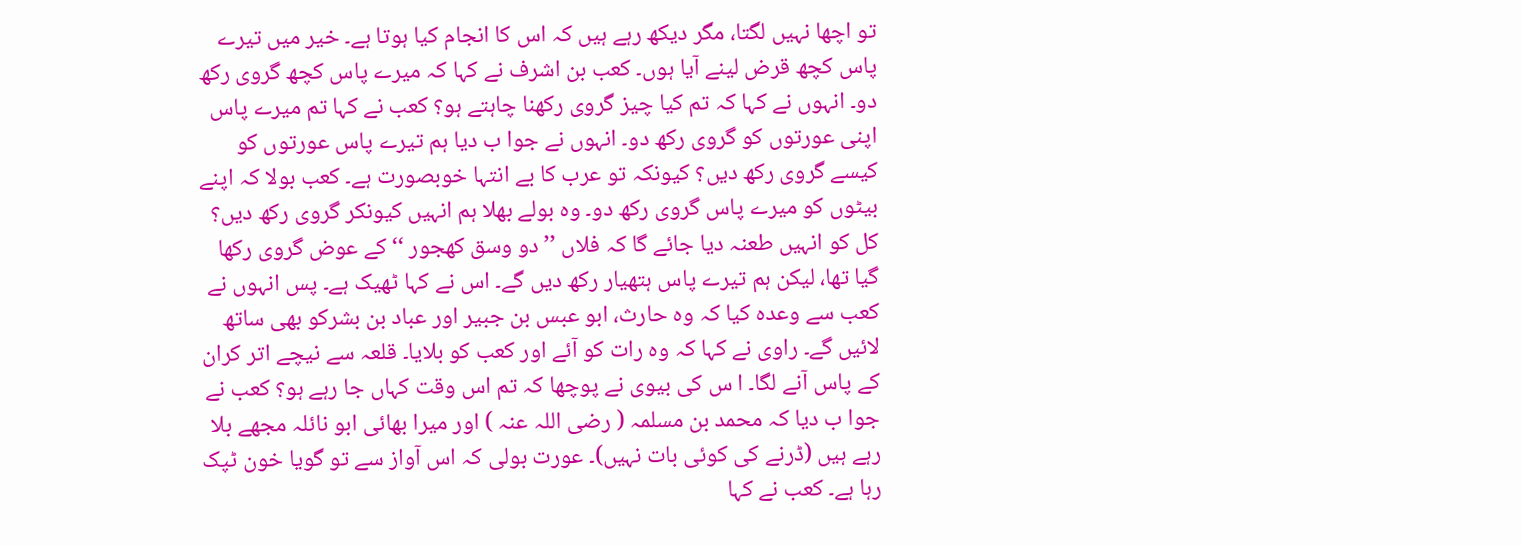تو اچھا نہیں لگتا، مگر دیکھ رہے ہیں کہ اس کا انجام کیا ہوتا ہے۔ خیر میں تیرے پاس کچھ قرض لینے آیا ہوں۔ کعب بن اشرف نے کہا کہ میرے پاس کچھ گروی رکھ دو۔ انہوں نے کہا کہ تم کیا چیز گروی رکھنا چاہتے ہو؟ کعب نے کہا تم میرے پاس اپنی عورتوں کو گروی رکھ دو۔ انہوں نے جوا ب دیا ہم تیرے پاس عورتوں کو کیسے گروی رکھ دیں؟ کیونکہ تو عرب کا بے انتہا خوبصورت ہے۔ کعب بولا کہ اپنے بیٹوں کو میرے پاس گروی رکھ دو۔ وہ بولے بھلا ہم انہیں کیونکر گروی رکھ دیں؟ کل کو انہیں طعنہ دیا جائے گا کہ فلاں ’’دو وسق کھجور ‘‘کے عوض گروی رکھا گیا تھا، لیکن ہم تیرے پاس ہتھیار رکھ دیں گے۔ اس نے کہا ٹھیک ہے۔ پس انہوں نے کعب سے وعدہ کیا کہ وہ حارث، ابو عبس بن جبیر اور عباد بن بشرکو بھی ساتھ لائیں گے۔ راوی نے کہا کہ وہ رات کو آئے اور کعب کو بلایا۔ قلعہ سے نیچے اتر کران کے پاس آنے لگا۔ ا س کی بیوی نے پوچھا کہ تم اس وقت کہاں جا رہے ہو؟ کعب نے جوا ب دیا کہ محمد بن مسلمہ ( رضی اللہ عنہ ) اور میرا بھائی ابو نائلہ مجھے بلا رہے ہیں (ڈرنے کی کوئی بات نہیں)۔ عورت بولی کہ اس آواز سے تو گویا خون ٹپک رہا ہے۔ کعب نے کہا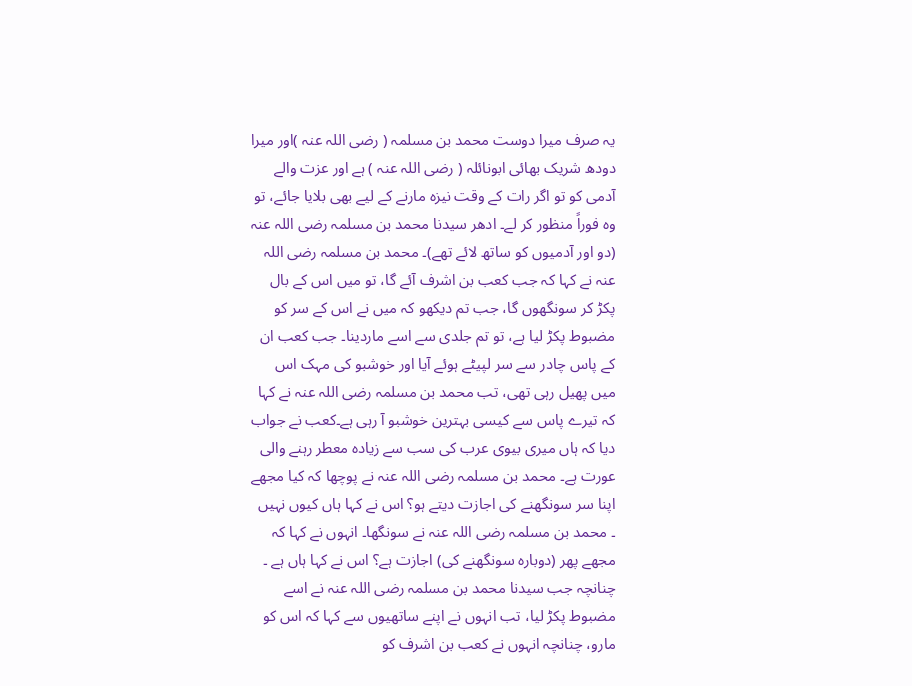یہ صرف میرا دوست محمد بن مسلمہ ( رضی اللہ عنہ )اور میرا دودھ شریک بھائی ابونائلہ ( رضی اللہ عنہ ) ہے اور عزت والے آدمی کو تو اگر رات کے وقت نیزہ مارنے کے لیے بھی بلایا جائے، تو وہ فوراً منظور کر لے۔ ادھر سیدنا محمد بن مسلمہ رضی اللہ عنہ (دو اور آدمیوں کو ساتھ لائے تھے)۔ محمد بن مسلمہ رضی اللہ عنہ نے کہا کہ جب کعب بن اشرف آئے گا، تو میں اس کے بال پکڑ کر سونگھوں گا، جب تم دیکھو کہ میں نے اس کے سر کو مضبوط پکڑ لیا ہے، تو تم جلدی سے اسے ماردینا۔ جب کعب ان کے پاس چادر سے سر لپیٹے ہوئے آیا اور خوشبو کی مہک اس میں پھیل رہی تھی، تب محمد بن مسلمہ رضی اللہ عنہ نے کہا کہ تیرے پاس سے کیسی بہترین خوشبو آ رہی ہے۔کعب نے جواب دیا کہ ہاں میری بیوی عرب کی سب سے زیادہ معطر رہنے والی عورت ہے۔ محمد بن مسلمہ رضی اللہ عنہ نے پوچھا کہ کیا مجھے اپنا سر سونگھنے کی اجازت دیتے ہو؟ اس نے کہا ہاں کیوں نہیں ۔ محمد بن مسلمہ رضی اللہ عنہ نے سونگھا۔ انہوں نے کہا کہ مجھے پھر (دوبارہ سونگھنے کی) اجازت ہے؟ اس نے کہا ہاں ہے ۔ چنانچہ جب سیدنا محمد بن مسلمہ رضی اللہ عنہ نے اسے مضبوط پکڑ لیا، تب انہوں نے اپنے ساتھیوں سے کہا کہ اس کو مارو، چنانچہ انہوں نے کعب بن اشرف کو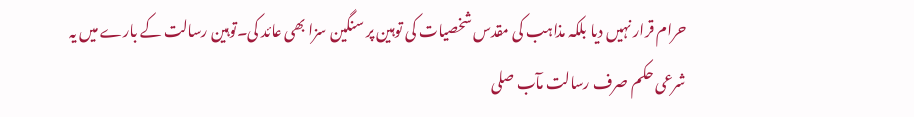حرام قرار نہیں دیا بلکہ مذاہب کی مقدس شخصیات کی توہین پر سنگین سزا بھی عائد کی۔توہین رسالت کے بارے میں یہ شرعی حکم صرف رسالت مآب صلى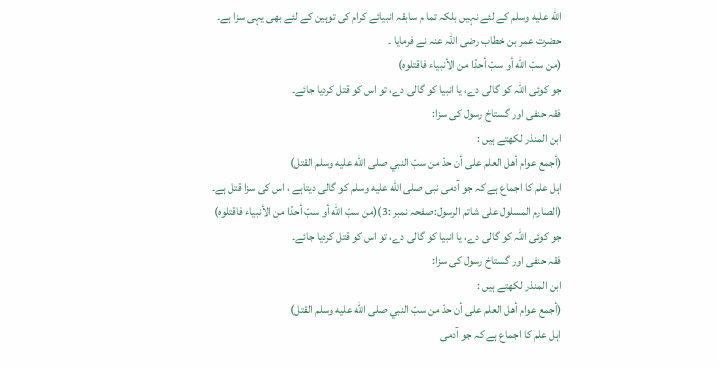الله عليه وسلم کے لئے نہیں بلکہ تما م سابقہ انبیائے کرام کی توہین کے لئے بھی یہی سزا ہے۔
حضرت عمر بن خطاب رضی اللہ عنہ نے فرمایا ۔
(من سبّ الله أو سبّ أحدًا من الأنبياء فاقتلوه)
جو کوئی اللہ کو گالی دے، یا انبیا کو گالی دے، تو اس کو قتل کردیا جائے۔
فقہ حنفی اور گستاخ رسول کی سزا:
ابن المنذر لکھتے ہیں :
(أجمع عوام أهل العلم علی أن حدّ من سبّ النبي صلى الله عليه وسلم القتل)
اہل علم کا اجماع ہے کہ جو آدمی نبی صلى الله عليه وسلم کو گالی دیتاہے ، اس کی سزا قتل ہے۔
(الصارم المسلول على شاتم الرسول:صفحہ نمبر :3)(من سبّ الله أو سبّ أحدًا من الأنبياء فاقتلوه)
جو کوئی اللہ کو گالی دے، یا انبیا کو گالی دے، تو اس کو قتل کردیا جائے۔
فقہ حنفی اور گستاخ رسول کی سزا:
ابن المنذر لکھتے ہیں :
(أجمع عوام أهل العلم علی أن حدّ من سبّ النبي صلى الله عليه وسلم القتل)
اہل علم کا اجماع ہے کہ جو آدمی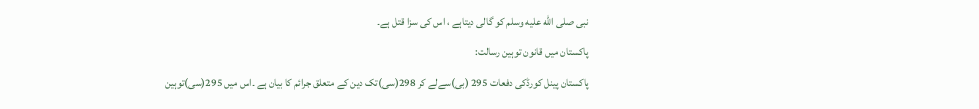نبی صلى الله عليه وسلم کو گالی دیتاہے ، اس کی سزا قتل ہے۔
پاکستان میں قانون توہین رسالت:
پاکستان پینل کورڈکی دفعات 295 (بی)سےلے کر 298(سی)تک دین کے متعلق جرائم کا بیان ہے ۔اس میں 295(سی)توہین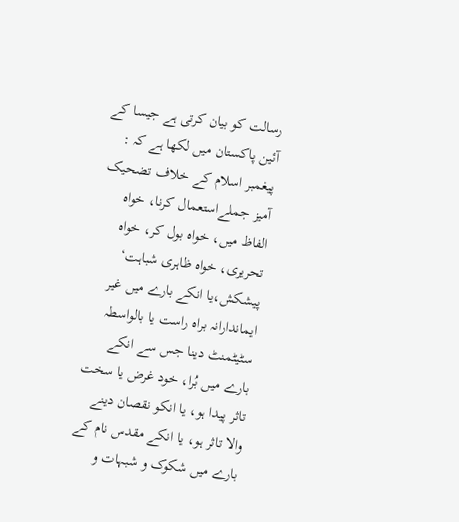رسالت کو بیان کرتی ہے جیسا کے آئین پاکستان میں لکھا ہے کہ :
پیغمبر اسلام کے خلاف تضحیک آمیز جملےاستعمال کرنا، خواہ الفاظ میں، خواہ بول کر، خواہ تحریری، خواہ ظاہری شباہت‘ پیشکش،یا انکے بارے میں غیر ایماندارانہ براہ راست یا بالواسطہ سٹیٹمنٹ دینا جس سے انکے بارے میں بُرا، خود غرض یا سخت تاثر پیدا ہو، یا انکو نقصان دینے والا تاثر ہو، یا انکے مقدس نام کے بارے میں شکوک و شبہات و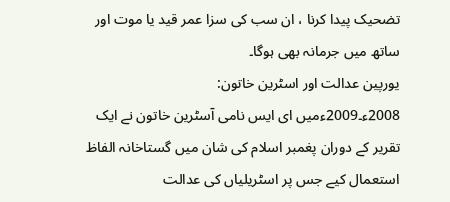تضحیک پیدا کرنا ، ان سب کی سزا عمر قید یا موت اور ساتھ میں جرمانہ بھی ہوگا۔
یورپین عدالت اور اسٹرین خاتون:
2008ء۔2009ءمیں ای ایس نامی آسٹرین خاتون نے ایک تقریر کے دوران پغمبر اسلام کی شان میں گستاخانہ الفاظ استعمال کیے جس پر اسٹریلیاں کی عدالت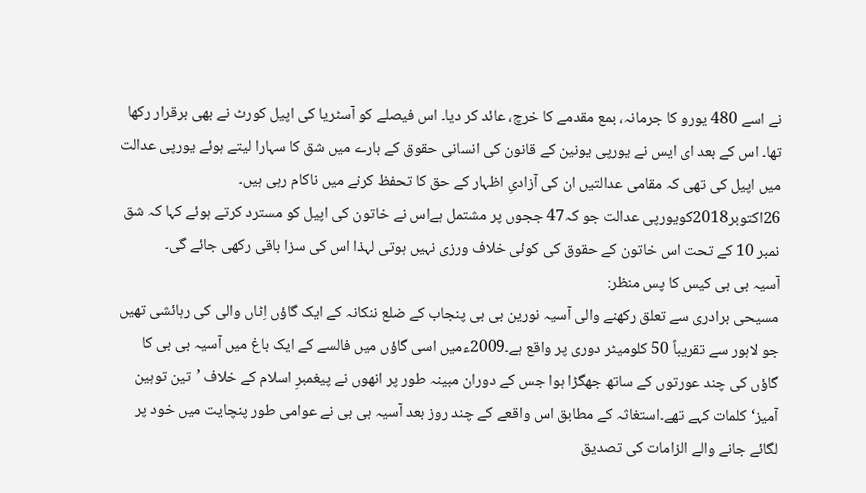نے اسے 480 یورو کا جرمانہ، بمع مقدمے کا خرچ، عائد کر دیا۔ اس فیصلے کو آسٹریا کی اپیل کورٹ نے بھی برقرار رکھا تھا۔ اس کے بعد ای ایس نے یورپی یونین کے قانون کی انسانی حقوق کے بارے میں شق کا سہارا لیتے ہوئے یورپی عدالت میں اپیل کی تھی کہ مقامی عدالتیں ان کی آزادیِ اظہار کے حق کا تحفظ کرنے میں ناکام رہی ہیں۔ 26اکتوبر2018کویورپی عدالت جو کہ47 ججوں پر مشتمل ہےاس نے خاتون کی اپیل کو مسترد کرتے ہوئے کہا کہ شق نمبر 10 کے تحت اس خاتون کے حقوق کی کوئی خلاف ورزی نہیں ہوتی لہذا اس کی سزا باقی رکھی جائے گی۔
آسیہ بی بی کیس کا پس منظر:
مسیحی برادری سے تعلق رکھنے والی آسیہ نورین بی بی پنجاب کے ضلع ننکانہ کے ایک گاؤں اِٹاں والی کی رہائشی تھیں جو لاہور سے تقریباً 50 کلومیٹر دوری پر واقع ہے۔2009ءمیں اسی گاؤں میں فالسے کے ایک باغ میں آسیہ بی بی کا گاؤں کی چند عورتوں کے ساتھ جھگڑا ہوا جس کے دوران مبینہ طور پر انھوں نے پیغمبرِ اسلام کے خلاف ’تین توہین آمیز‘کلمات کہے تھے۔استغاثہ کے مطابق اس واقعے کے چند روز بعد آسیہ بی بی نے عوامی طور پنچایت میں خود پر لگائے جانے والے الزامات کی تصدیق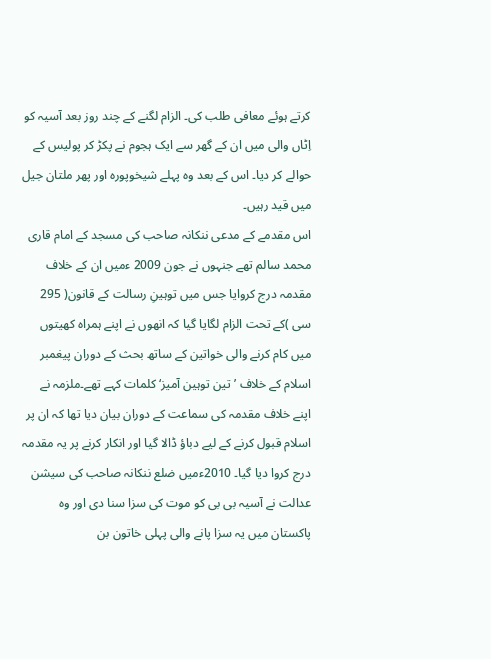کرتے ہوئے معافی طلب کی۔ الزام لگنے کے چند روز بعد آسیہ کو اِٹاں والی میں ان کے گھر سے ایک ہجوم نے پکڑ کر پولیس کے حوالے کر دیا۔ اس کے بعد وہ پہلے شیخوپورہ اور پھر ملتان جیل میں قید رہیں۔
اس مقدمے کے مدعی ننکانہ صاحب کی مسجد کے امام قاری محمد سالم تھے جنہوں نے جون 2009 ءمیں ان کے خلاف مقدمہ درج کروایا جس میں توہینِ رسالت کے قانون( 295 سی )کے تحت الزام لگایا گیا کہ انھوں نے اپنے ہمراہ کھیتوں میں کام کرنے والی خواتین کے ساتھ بحث کے دوران پیغمبر اسلام کے خلاف ’تین توہین آمیز‘کلمات کہے تھے۔ملزمہ نے اپنے خلاف مقدمہ کی سماعت کے دوران بیان دیا تھا کہ ان پر اسلام قبول کرنے کے لیے دباؤ ڈالا گیا اور انکار کرنے پر یہ مقدمہ درج کروا دیا گیا۔ 2010ءمیں ضلع ننکانہ صاحب کی سیشن عدالت نے آسیہ بی بی کو موت کی سزا سنا دی اور وہ پاکستان میں یہ سزا پانے والی پہلی خاتون بن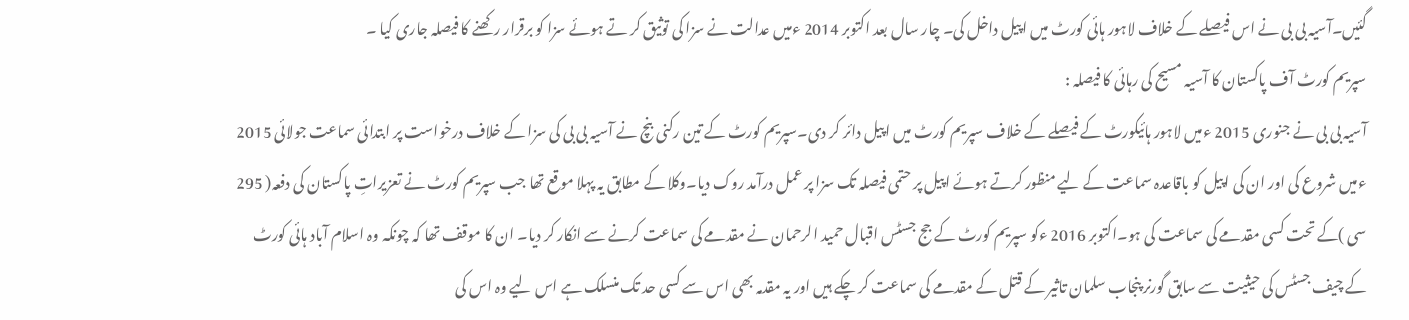گئیں۔آسیہ بی بی نے اس فیصلے کے خلاف لاہور ہائی کورٹ میں اپیل داخل کی۔ چار سال بعد اکتوبر 2014 ءمیں عدالت نے سزا کی توثیق کر تے ہوئے سزا کو برقرار رکھنے کا فیصلہ جاری کیا ۔
سپریم کورٹ آف پاکستان کا آسیہ مسیح کی رہائی کا فیصلہ :
آسیہ بی بی نے جنوری 2015 ءمیں لاہور ہائیکورٹ کے فیصلے کے خلاف سپریم کورٹ میں اپیل دائر کر دی۔سپریم کورٹ کے تین رکنی بنچ نے آسیہ بی بی کی سزا کے خلاف درخواست پر ابتدائی سماعت جولائی 2015 ءمیں شروع کی اور ان کی اپیل کو باقاعدہ سماعت کے لیے منظور کرتے ہوئے اپیل پر حتمی فیصلہ تک سزا پر عمل درآمد روک دیا۔وکلا کے مطابق یہ پہلا موقع تھا جب سپریم کورٹ نے تعزیراتِ پاکستان کی دفعہ( 295 سی )کے تحت کسی مقدمے کی سماعت کی ہو۔اکتوبر 2016 ءکو سپریم کورٹ کے جج جسٹس اقبال حمید الرحمان نے مقدمے کی سماعت کرنے سے انکار کر دیا۔ ان کا موقف تھا کہ چونکہ وہ اسلام آباد ہائی کورٹ کے چیف جسٹس کی حیثیت سے سابق گورنر پنجاب سلمان تاثیر کے قتل کے مقدمے کی سماعت کر چکے ہیں اور یہ مقدمہ بھی اس سے کسی حد تک منسلک ہے اس لیے وہ اس کی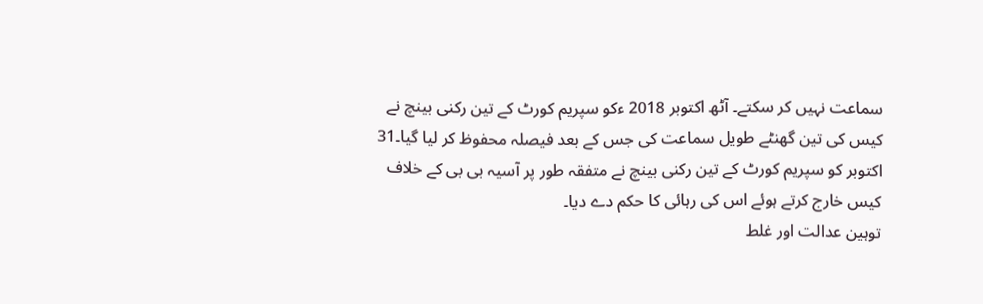سماعت نہیں کر سکتے۔ آٹھ اکتوبر 2018 ءکو سپریم کورٹ کے تین رکنی بینچ نے کیس کی تین گھنٹے طویل سماعت کی جس کے بعد فیصلہ محفوظ کر لیا گیا۔31 اکتوبر کو سپریم کورٹ کے تین رکنی بینچ نے متفقہ طور پر آسیہ بی بی کے خلاف کیس خارج کرتے ہوئے اس کی رہائی کا حکم دے دیا۔
توہین عدالت اور غلط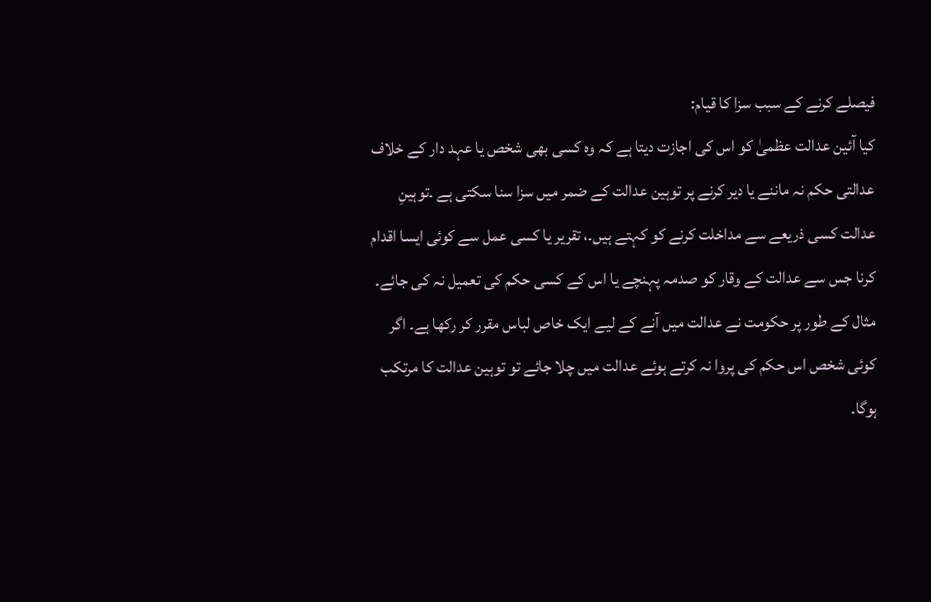فیصلے کرنے کے سبب سزا کا قیام:
کیا آئین عدالت عظمیٰ کو اس کی اجازت دیتا ہے کہ وہ کسی بھی شخص یا عہد دار کے خلاف عدالتی حکم نہ ماننے یا دیر کرنے پر توہین عدالت کے ضمر میں سزا سنا سکتی ہے ۔توہینِ عدالت کسی ذریعے سے مداخلت کرنے کو کہتے ہیں۔، تقریر یا کسی عمل سے کوئی ایسا اقدام کرنا جس سے عدالت کے وقار کو صدمہ پہنچے یا اس کے کسی حکم کی تعمیل نہ کی جائے۔ مثال کے طور پر حکومت نے عدالت میں آنے کے لیے ایک خاص لباس مقرر کر رکھا ہے۔ اگر کوئی شخص اس حکم کی پروا نہ کرتے ہوئے عدالت میں چلا جائے تو توہین عدالت کا مرتکب ہوگا۔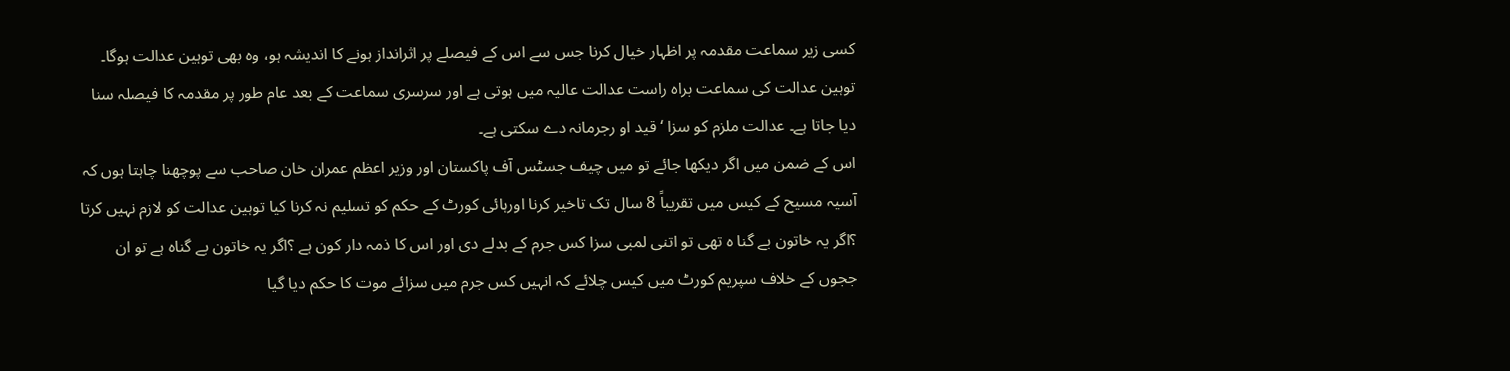کسی زیر سماعت مقدمہ پر اظہار خیال کرنا جس سے اس کے فیصلے پر اثرانداز ہونے کا اندیشہ ہو، وہ بھی توہین عدالت ہوگا۔ توہین عدالت کی سماعت براہ راست عدالت عالیہ میں ہوتی ہے اور سرسری سماعت کے بعد عام طور پر مقدمہ کا فیصلہ سنا دیا جاتا ہے۔ عدالت ملزم کو سزا ‘قید او رجرمانہ دے سکتی ہے۔
اس کے ضمن میں اگر دیکھا جائے تو میں چیف جسٹس آف پاکستان اور وزیر اعظم عمران خان صاحب سے پوچھنا چاہتا ہوں کہ آسیہ مسیح کے کیس میں تقریباً 8 سال تک تاخیر کرنا اورہائی کورٹ کے حکم کو تسلیم نہ کرنا کیا توہین عدالت کو لازم نہیں کرتا ؟اگر یہ خاتون بے گنا ہ تھی تو اتنی لمبی سزا کس جرم کے بدلے دی اور اس کا ذمہ دار کون ہے ؟اگر یہ خاتون بے گناہ ہے تو ان ججوں کے خلاف سپریم کورٹ میں کیس چلائے کہ انہیں کس جرم میں سزائے موت کا حکم دیا گیا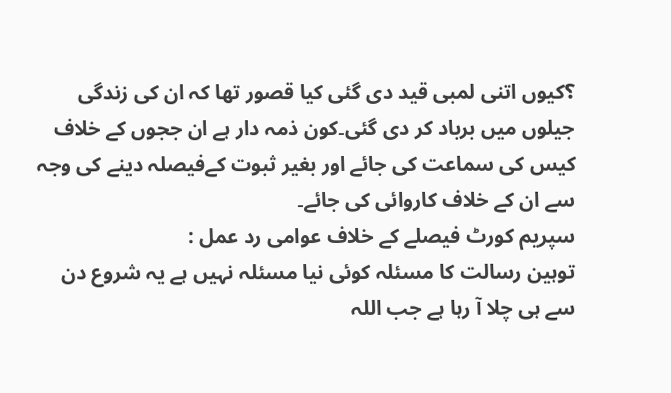؟کیوں اتنی لمبی قید دی گئی کیا قصور تھا کہ ان کی زندگی جیلوں میں برباد کر دی گئی۔کون ذمہ دار ہے ان ججوں کے خلاف کیس کی سماعت کی جائے اور بغیر ثبوت کےفیصلہ دینے کی وجہ سے ان کے خلاف کاروائی کی جائے۔
سپریم کورٹ فیصلے کے خلاف عوامی رد عمل :
توہین رسالت کا مسئلہ کوئی نیا مسئلہ نہیں ہے یہ شروع دن سے ہی چلا آ رہا ہے جب اللہ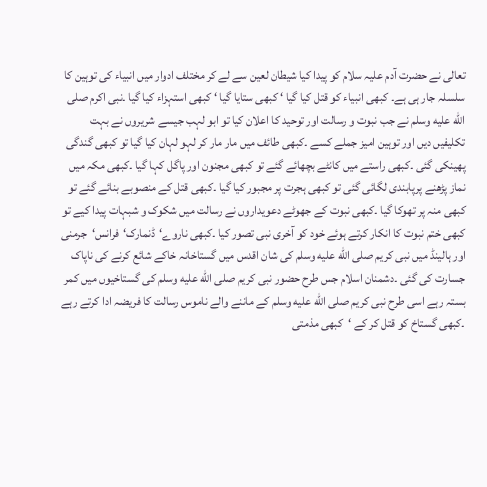تعالی نے حضرت آدم علیہ سلام کو پیدا کیا شیطان لعین سے لے کر مختلف ادوار میں انبیاء کی توہین کا سلسلہ جار ہی ہے۔ کبھی انبیاء کو قتل کیا گیا ‘ کبھی ستایا گیا ‘ کبھی استہزاء کیا گیا ۔نبی اکرم صلى الله عليه وسلم نے جب نبوت و رسالت اور توحید کا اعلان کیا تو ابو لہب جیسے شریروں نے بہت تکلیفیں دیں اور توہین امیز جملے کسے ۔کبھی طائف میں مار مار کر لہو لہان کیا گیا تو کبھی گندگی پھینکی گئی ۔کبھی راستے میں کانٹے بچھائے گئے تو کبھی مجنون اور پاگل کہا گیا ۔کبھی مکہ میں نماز پڑھنے پرپابندی لگائی گئی تو کبھی ہجرت پر مجبور کیا گیا ۔کبھی قتل کے منصوبے بنائے گئے تو کبھی منہ پر تھوکا گیا ۔کبھی نبوت کے جھوٹے دعویداروں نے رسالت میں شکوک و شبہات پیدا کیے تو کبھی ختم نبوت کا انکار کرتے ہوئے خود کو آخری نبی تصور کیا ۔کبھی ناروے‘ڈنمارک‘فرانس‘جرمنی اور ہالینڈ میں نبی کریم صلى الله عليه وسلم کی شان اقدس میں گستاخانہ خاکے شائع کرنے کی ناپاک جسارت کی گئی ۔دشمنان اسلام جس طرح حضور نبی کریم صلى الله عليه وسلم کی گستاخیوں میں کمر بستہ رہے اسی طرح نبی کریم صلى الله عليه وسلم کے ماننے والے ناموس رسالت کا فریضہ ادا کرتے رہے ۔کبھی گستاخ کو قتل کر کے ‘کبھی مذمتی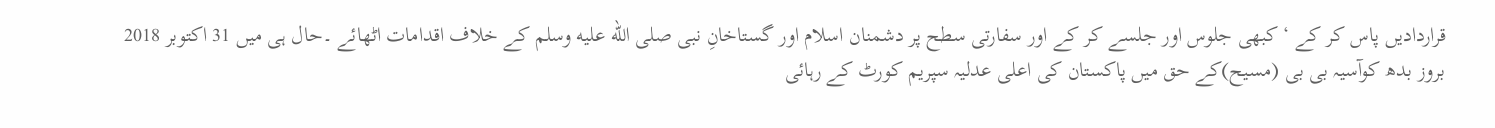قراردادیں پاس کر کے ‘کبھی جلوس اور جلسے کر کے اور سفارتی سطح پر دشمنان اسلام اور گستاخانِ نبی صلى الله عليه وسلم کے خلاف اقدامات اٹھائے ۔حال ہی میں 31 اکتوبر 2018 بروز بدھ کوآسیہ بی بی (مسیح)کے حق میں پاکستان کی اعلی عدلیہ سپریم کورٹ کے رہائی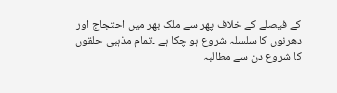کے فیصلے کے خلاف پھر سے ملک بھر میں احتجاج اور دھرنوں کا سلسلہ شروع ہو چکا ہے ۔تمام مذہبی حلقوں کا شروع دن سے مطالبہ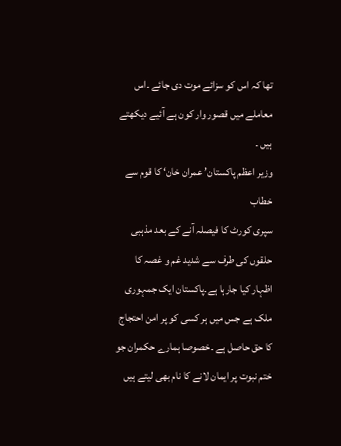تھا کہ اس کو سزائے موت دی جائے ۔اس معاملے میں قصور وار کون ہے آئیے دیکھتے ہیں ۔
وزیر اعظم پاکستان’ عمران خان‘ کا قوم سے خطاب
سپری کورٹ کا فیصلہ آنے کے بعد مذہبی حلقوں کی طرف سے شدید غم و غصہ کا اظہار کیا جارہا ہے۔پاکستان ایک جمہوری ملک ہے جس میں ہر کسی کو پر امن احتجاج کا حق حاصل ہے ۔خصوصا ہمارے حکمران جو ختم نبوت پر ایمان لانے کا نام بھی لیتے ہیں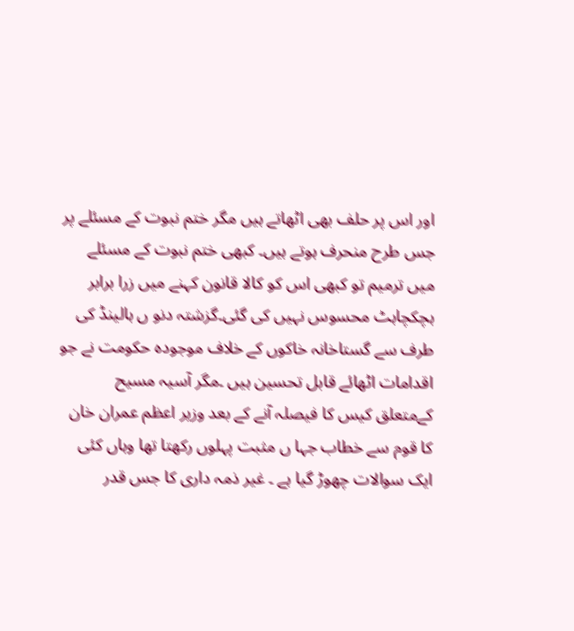اور اس پر حلف بھی اٹھاتے ہیں مگر ختم نبوت کے مسئلے پر جس طرح منحرف ہوتے ہیں۔ کبھی ختم نبوت کے مسئلے میں ترمیم تو کبھی اس کو کالا قانون کہنے میں زرا برابر ہچکچاہٹ محسوس نہیں کی گئی۔گزشتہ دنو ں ہالینڈ کی طرف سے گستاخانہ خاکوں کے خلاف موجودہ حکومت نے جو اقدامات اٹھائے قابل تحسین ہیں ۔مگر آسیہ مسیح کےمتعلق کیس کا فیصلہ آنے کے بعد وزیر اعظم عمران خان کا قوم سے خطاب جہا ں مثبت پہلوں رکھتا تھا وہاں کئی ایک سوالات چھوڑ گیا ہے ۔ غیر ذمہ داری کا جس قدر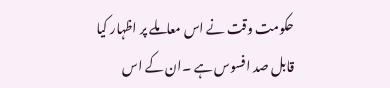حکومت وقت نے اس معاملے پر اظہار کیا قابل صد افسوس ہے ۔ان کے اس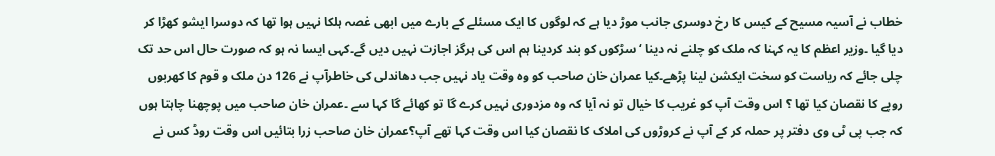خطاب نے آسیہ مسیح کے کیس کا رخ دوسری جانب موڑ دیا ہے کہ لوگوں کا ایک مسئلے کے بارے میں ابھی غصہ ہلکا نہیں ہوا تھا کہ دوسرا ایشو کھڑا کر دیا گیا ۔وزیر اعظم کا یہ کہنا کہ ملک کو چلنے نہ دینا ‘ سڑکوں کو بند کردینا ہم اس کی ہرگز اجازت نہیں دیں گے۔کہی ایسا نہ ہو کہ صورت حال اس حد تک چلی جائے کہ ریاست کو سخت ایکشن لینا پڑھے۔کیا عمران خان صاحب کو وہ وقت یاد نہیں جب دھاندلی کی خاطرآپ نے 126 دن ملک و قوم کا کھربوں روپے کا نقصان کیا تھا ؟ اس وقت آپ کو غریب کا خیال تو نہ آیا کہ وہ مزدوری نہیں کرے گا تو کھائے گا کہا سے ۔عمران خان صاحب میں پوچھنا چاہتا ہوں کہ جب پی ٹی وی دفتر پر حملہ کر کے آپ نے کروڑوں کی املاک کا نقصان کیا اس وقت کہا تھے آپ؟عمران خان صاحب زرا بتائیں اس وقت روڈ کس نے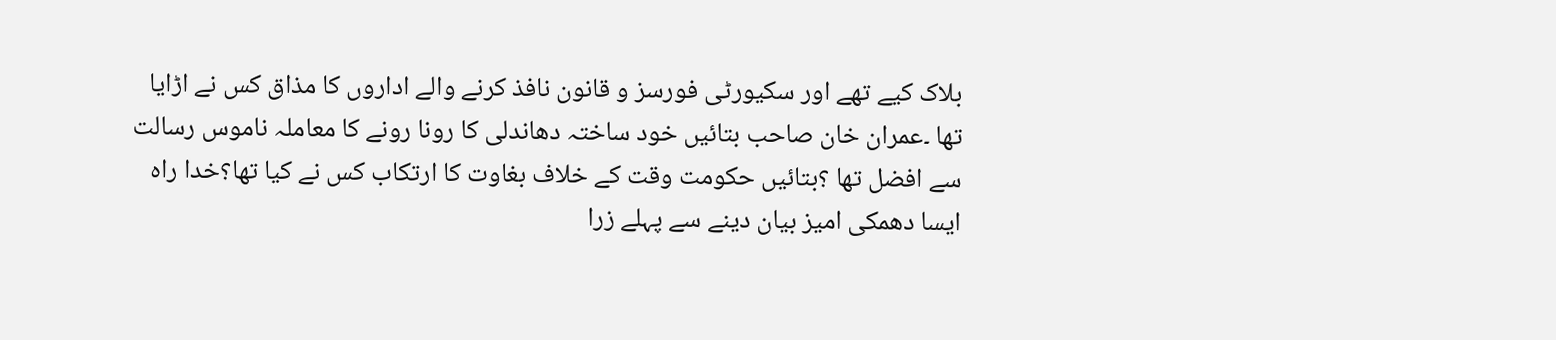بلاک کیے تھے اور سکیورٹی فورسز و قانون نافذ کرنے والے اداروں کا مذاق کس نے اڑایا تھا ۔عمران خان صاحب بتائیں خود ساختہ دھاندلی کا رونا رونے کا معاملہ ناموس رسالت سے افضل تھا ؟بتائیں حکومت وقت کے خلاف بغاوت کا ارتکاب کس نے کیا تھا؟خدا راہ ایسا دھمکی امیز بیان دینے سے پہلے زرا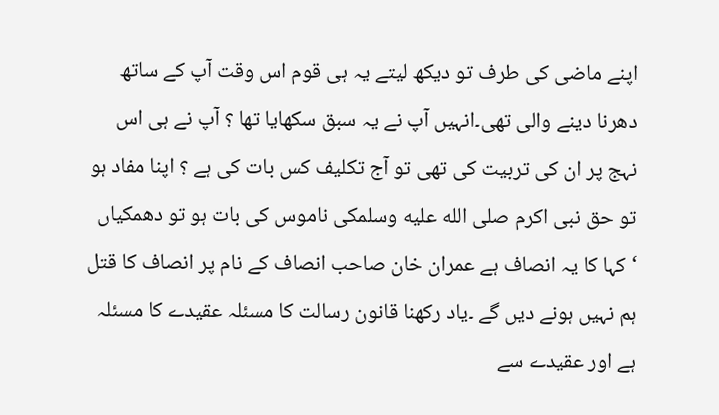اپنے ماضی کی طرف تو دیکھ لیتے یہ ہی قوم اس وقت آپ کے ساتھ دھرنا دینے والی تھی۔انہیں آپ نے یہ سبق سکھایا تھا ؟ آپ نے ہی اس نہج پر ان کی تربیت کی تھی تو آج تکلیف کس بات کی ہے ؟ اپنا مفاد ہو تو حق نبی اکرم صلى الله عليه وسلمکی ناموس کی بات ہو تو دھمکیاں ‘کہا کا یہ انصاف ہے عمران خان صاحب انصاف کے نام پر انصاف کا قتل ہم نہیں ہونے دیں گے ۔یاد رکھنا قانون رسالت کا مسئلہ عقیدے کا مسئلہ ہے اور عقیدے سے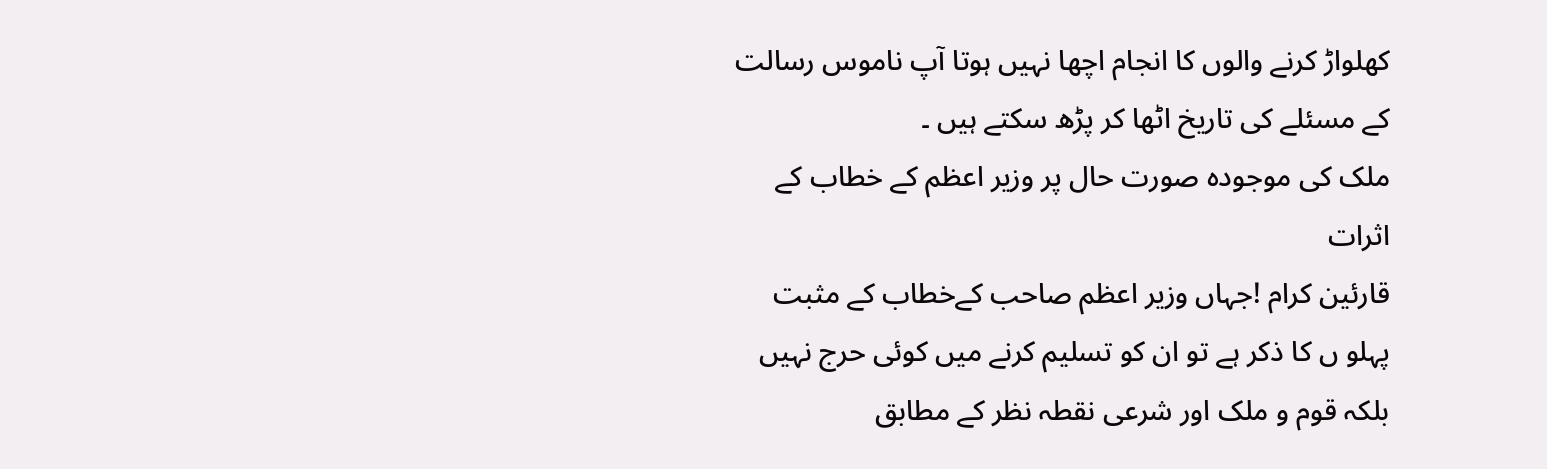کھلواڑ کرنے والوں کا انجام اچھا نہیں ہوتا آپ ناموس رسالت کے مسئلے کی تاریخ اٹھا کر پڑھ سکتے ہیں ۔
ملک کی موجودہ صورت حال پر وزیر اعظم کے خطاب کے اثرات
قارئین کرام !جہاں وزیر اعظم صاحب کےخطاب کے مثبت پہلو ں کا ذکر ہے تو ان کو تسلیم کرنے میں کوئی حرج نہیں بلکہ قوم و ملک اور شرعی نقطہ نظر کے مطابق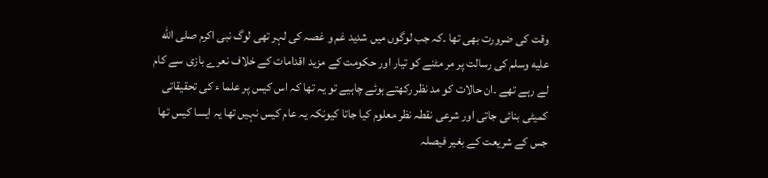وقت کی ضرورت بھی تھا ۔کہ جب لوگوں میں شدید غم و غصہ کی لہر تھی لوگ نبی اکرم صلى الله عليه وسلم کی رسالت پر مر مٹنے کو تیار اور حکومت کے مزید اقدامات کے خلاف نعرے بازی سے کام لے رہے تھے ۔ان حالات کو مد نظر رکھتے ہوئے چاہیے تو یہ تھا کہ اس کیس پر علما ء کی تحقیقاتی کمیٹی بنائی جاتی اور شرعی نقطہ نظر معلوم کیا جاتا کیونکہ یہ عام کیس نہیں تھا یہ ایسا کیس تھا جس کے شریعت کے بغیر فیصلہ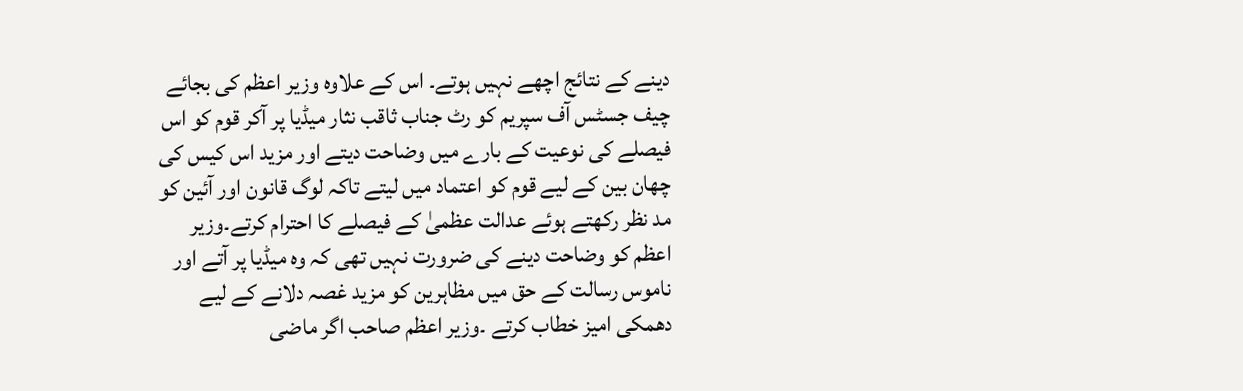دینے کے نتائج اچھے نہیں ہوتے۔ اس کے علاوہ وزیر اعظم کی بجائے چیف جسٹس آف سپریم کو رٹ جناب ثاقب نثار میڈیا پر آکر قوم کو اس فیصلے کی نوعیت کے بارے میں وضاحت دیتے اور مزید اس کیس کی چھان بین کے لیے قوم کو اعتماد میں لیتے تاکہ لوگ قانون اور آئین کو مد نظر رکھتے ہوئے عدالت عظمیٰ کے فیصلے کا احترام کرتے۔وزیر اعظم کو وضاحت دینے کی ضرورت نہیں تھی کہ وہ میڈیا پر آتے اور ناموس رسالت کے حق میں مظاہرین کو مزید غصہ دلانے کے لیے دھمکی امیز خطاب کرتے ۔وزیر اعظم صاحب اگر ماضی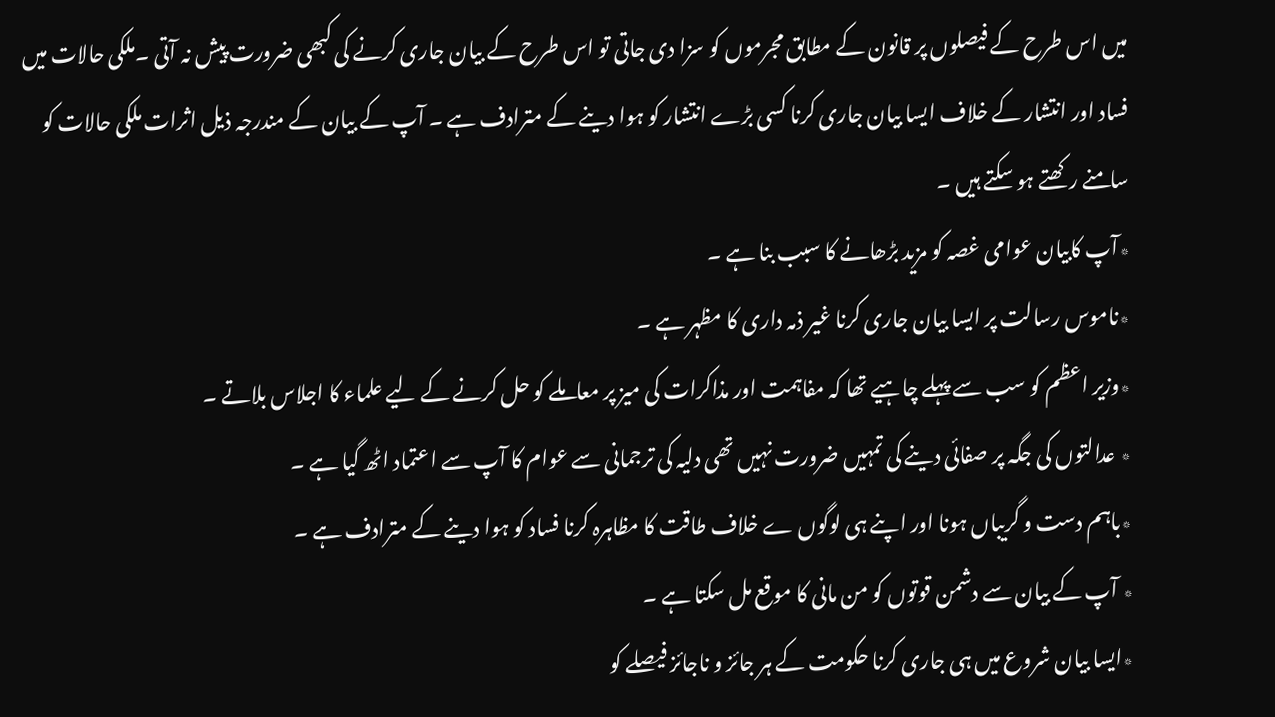میں اس طرح کے فیصلوں پر قانون کے مطابق مجرموں کو سزا دی جاتی تو اس طرح کے بیان جاری کرنے کی کبھی ضرورت پیش نہ آتی ۔ملکی حالات میں فساد اور انتشار کے خلاف ایسا بیان جاری کرنا کسی بڑے انتشار کو ہوا دینے کے مترادف ہے ۔ آپ کے بیان کے مندرجہ ذیل اثرات ملکی حالات کو سامنے رکھتے ہو سکتے ہیں ۔
٭آپ کابیان عوامی غصہ کو مزید بڑھانے کا سبب بنا ہے ۔
٭ناموس رسالت پر ایسا بیان جاری کرنا غیر ذمہ داری کا مظہر ہے ۔
٭وزیر اعظم کو سب سے پہلے چاہیے تھا کہ مفاہمت اور مذاکرات کی میز پر معاملے کو حل کرنے کے لیے علماء کا اجلاس بلاتے ۔
٭ عدالتوں کی جگہ پر صفائی دینے کی تمہیں ضرورت نہیں تھی دلیہ کی ترجمانی سے عوام کا آپ سے اعتماد اٹھ گیا ہے ۔
٭باہم دست و گریباں ہونا اور اپنے ہی لوگوں ے خلاف طاقت کا مظاہرہ کرنا فساد کو ہوا دینے کے مترادف ہے ۔
٭ آپ کے بیان سے دشمن قوتوں کو من مانی کا موقع مل سکتا ہے ۔
٭ایسا بیان شروع میں ہی جاری کرنا حکومت کے ہر جائز و ناجائز فیصلے کو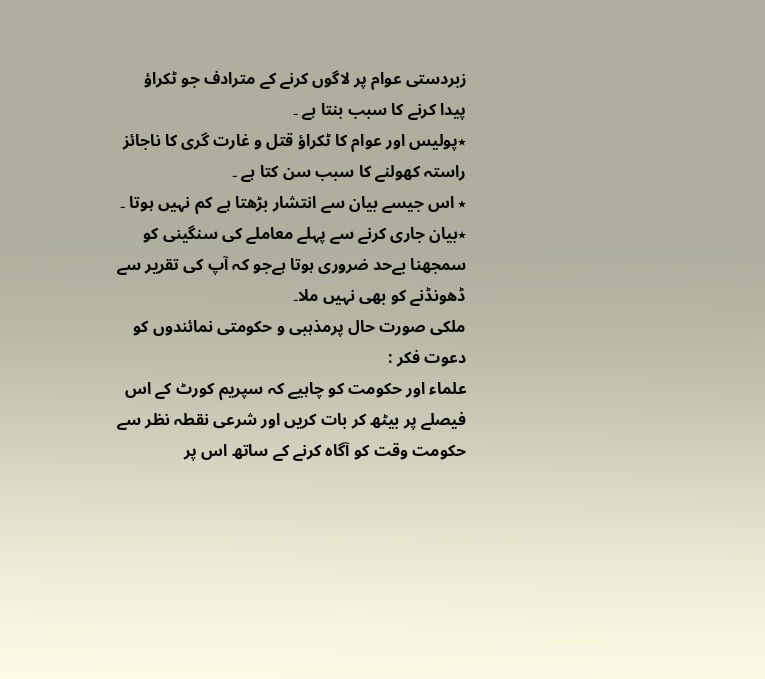زبردستی عوام پر لاگوں کرنے کے مترادف جو ٹکراؤ پیدا کرنے کا سبب بنتا ہے ۔
٭پولیس اور عوام کا ٹکراؤ قتل و غارت گری کا ناجائز راستہ کھولنے کا سبب سن کتا ہے ۔
٭ اس جیسے بیان سے انتشار بڑھتا ہے کم نہیں ہوتا ۔
٭بیان جاری کرنے سے پہلے معاملے کی سنگینی کو سمجھنا بےحد ضروری ہوتا ہےجو کہ آپ کی تقریر سے ڈھونڈنے کو بھی نہیں ملا۔
ملکی صورت حال پرمذہبی و حکومتی نمائندوں کو دعوت فکر :
علماء اور حکومت کو چاہیے کہ سپریم کورٹ کے اس فیصلے پر بیٹھ کر بات کریں اور شرعی نقطہ نظر سے حکومت وقت کو آگاہ کرنے کے ساتھ اس پر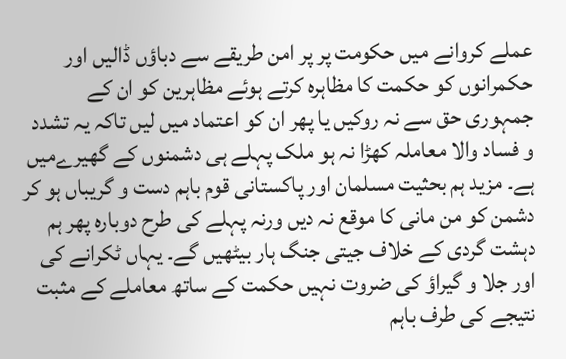عملے کروانے میں حکومت پر پر امن طریقے سے دباؤں ڈالیں اور حکمرانوں کو حکمت کا مظاہرہ کرتے ہوئے مظاہرین کو ان کے جمہوری حق سے نہ روکیں یا پھر ان کو اعتماد میں لیں تاکہ یہ تشدد و فساد والا معاملہ کھڑا نہ ہو ملک پہلے ہی دشمنوں کے گھیرےمیں ہے۔ مزید ہم بحثیت مسلمان اور پاکستانی قوم باہم دست و گریباں ہو کر دشمن کو من مانی کا موقع نہ دیں ورنہ پہلے کی طرح دوبارہ پھر ہم دہشت گردی کے خلاف جیتی جنگ ہار بیٹھیں گے۔ یہاں ٹکرانے کی اور جلا و گیراؤ کی ضروت نہیں حکمت کے ساتھ معاملے کے مثبت نتیجے کی طرف باہم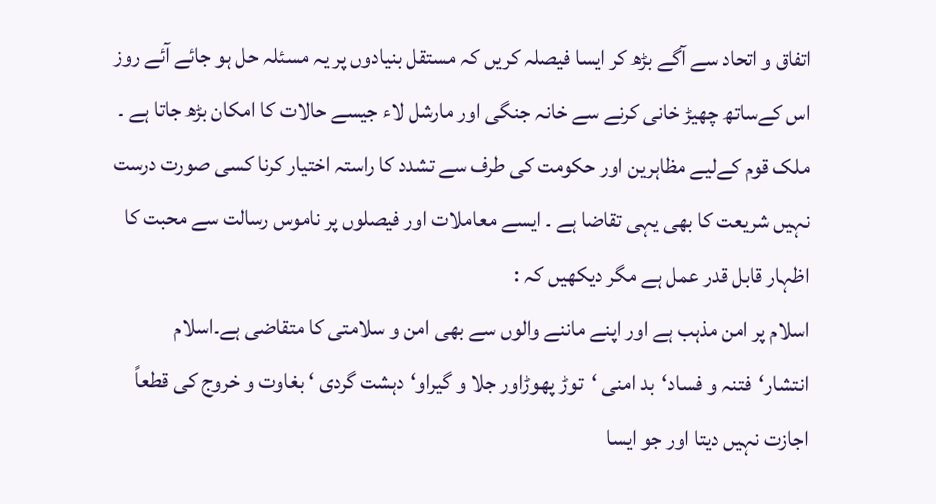اتفاق و اتحاد سے آگے بڑھ کر ایسا فیصلہ کریں کہ مستقل بنیادوں پر یہ مسئلہ حل ہو جائے آئے روز اس کےساتھ چھیڑ خانی کرنے سے خانہ جنگی اور مارشل لاء جیسے حالات کا امکان بڑھ جاتا ہے ۔
ملک قوم کےلیے مظاہرین اور حکومت کی طرف سے تشدد کا راستہ اختیار کرنا کسی صورت درست نہیں شریعت کا بھی یہی تقاضا ہے ۔ ایسے معاملات اور فیصلوں پر ناموس رسالت سے محبت کا اظہار قابل قدر عمل ہے مگر دیکھیں کہ :
اسلام پر امن مذہب ہے اور اپنے ماننے والوں سے بھی امن و سلامتی کا متقاضی ہے۔اسلام انتشار‘فتنہ و فساد‘بد امنی ‘توڑ پھوڑاور جلا و گیراو‘دہشت گردی ‘ بغاوت و خروج کی قطعاً اجازت نہیں دیتا اور جو ایسا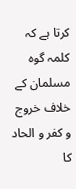کرتا ہے کہ کلمہ گوہ مسلمان کے خلاف خروج و کفر و الحاد کا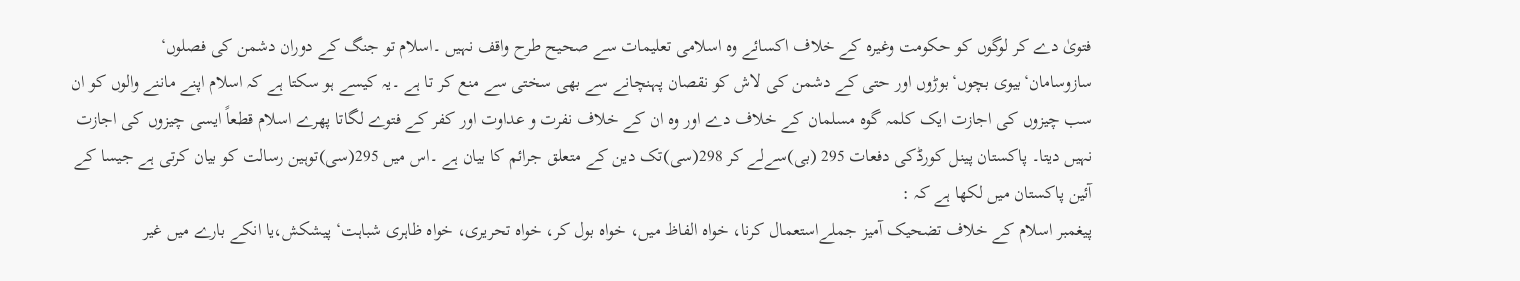فتویٰ دے کر لوگوں کو حکومت وغیرہ کے خلاف اکسائے وہ اسلامی تعلیمات سے صحیح طرح واقف نہیں ۔اسلام تو جنگ کے دوران دشمن کی فصلوں‘ سازوسامان‘بیوی بچوں‘بوڑوں اور حتی کے دشمن کی لاش کو نقصان پہنچانے سے بھی سختی سے منع کر تا ہے ۔یہ کیسے ہو سکتا ہے کہ اسلام اپنے ماننے والوں کو ان سب چیزوں کی اجازت ایک کلمہ گوہ مسلمان کے خلاف دے اور وہ ان کے خلاف نفرت و عداوت اور کفر کے فتوے لگاتا پھرے اسلام قطعاً ایسی چیزوں کی اجازت نہیں دیتا۔ پاکستان پینل کورڈکی دفعات 295 (بی)سےلے کر 298(سی)تک دین کے متعلق جرائم کا بیان ہے ۔اس میں 295(سی)توہین رسالت کو بیان کرتی ہے جیسا کے آئین پاکستان میں لکھا ہے کہ :
پیغمبر اسلام کے خلاف تضحیک آمیز جملےاستعمال کرنا، خواہ الفاظ میں، خواہ بول کر، خواہ تحریری، خواہ ظاہری شباہت‘ پیشکش،یا انکے بارے میں غیر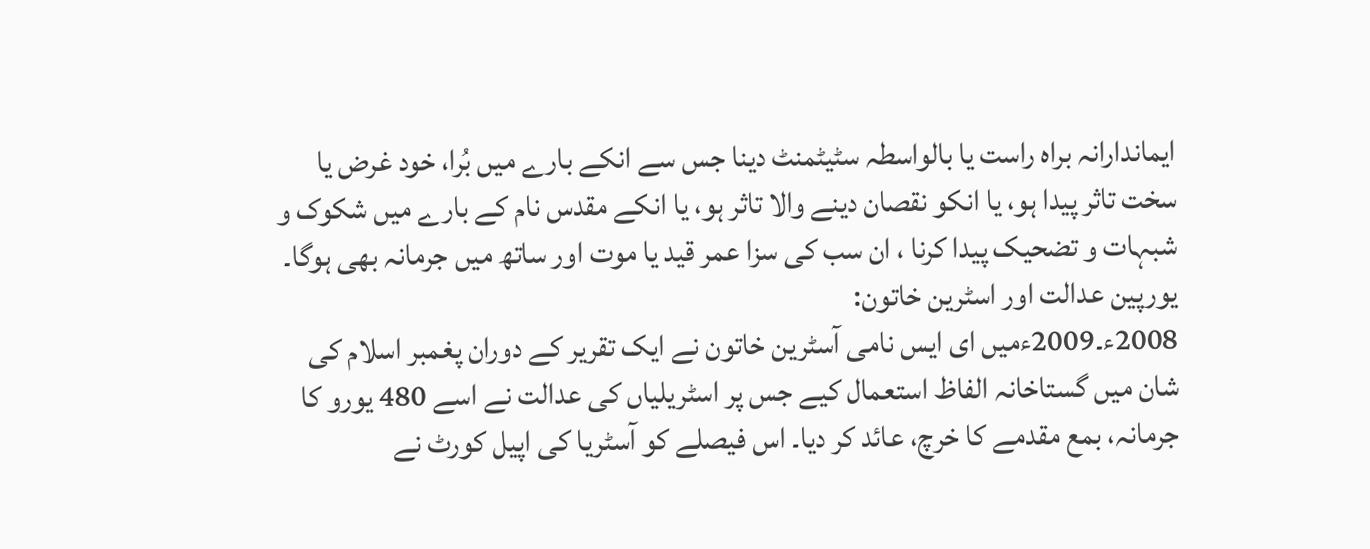ایماندارانہ براہ راست یا بالواسطہ سٹیٹمنٹ دینا جس سے انکے بارے میں بُرا، خود غرض یا سخت تاثر پیدا ہو، یا انکو نقصان دینے والا تاثر ہو، یا انکے مقدس نام کے بارے میں شکوک و شبہات و تضحیک پیدا کرنا ، ان سب کی سزا عمر قید یا موت اور ساتھ میں جرمانہ بھی ہوگا۔
یورپین عدالت اور اسٹرین خاتون:
2008ء۔2009ءمیں ای ایس نامی آسٹرین خاتون نے ایک تقریر کے دوران پغمبر اسلام کی شان میں گستاخانہ الفاظ استعمال کیے جس پر اسٹریلیاں کی عدالت نے اسے 480 یورو کا جرمانہ، بمع مقدمے کا خرچ، عائد کر دیا۔ اس فیصلے کو آسٹریا کی اپیل کورٹ نے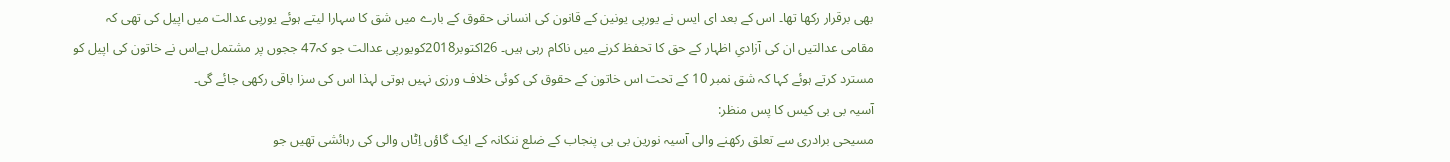بھی برقرار رکھا تھا۔ اس کے بعد ای ایس نے یورپی یونین کے قانون کی انسانی حقوق کے بارے میں شق کا سہارا لیتے ہوئے یورپی عدالت میں اپیل کی تھی کہ مقامی عدالتیں ان کی آزادیِ اظہار کے حق کا تحفظ کرنے میں ناکام رہی ہیں۔ 26اکتوبر2018کویورپی عدالت جو کہ47 ججوں پر مشتمل ہےاس نے خاتون کی اپیل کو مسترد کرتے ہوئے کہا کہ شق نمبر 10 کے تحت اس خاتون کے حقوق کی کوئی خلاف ورزی نہیں ہوتی لہذا اس کی سزا باقی رکھی جائے گی۔
آسیہ بی بی کیس کا پس منظر:
مسیحی برادری سے تعلق رکھنے والی آسیہ نورین بی بی پنجاب کے ضلع ننکانہ کے ایک گاؤں اِٹاں والی کی رہائشی تھیں جو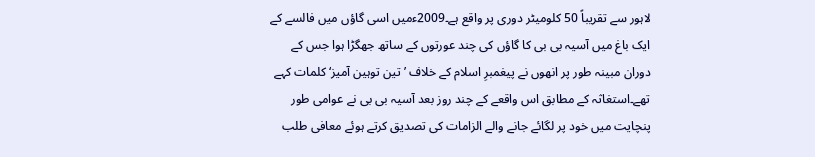لاہور سے تقریباً 50 کلومیٹر دوری پر واقع ہے۔2009ءمیں اسی گاؤں میں فالسے کے ایک باغ میں آسیہ بی بی کا گاؤں کی چند عورتوں کے ساتھ جھگڑا ہوا جس کے دوران مبینہ طور پر انھوں نے پیغمبرِ اسلام کے خلاف ’تین توہین آمیز‘کلمات کہے تھے۔استغاثہ کے مطابق اس واقعے کے چند روز بعد آسیہ بی بی نے عوامی طور پنچایت میں خود پر لگائے جانے والے الزامات کی تصدیق کرتے ہوئے معافی طلب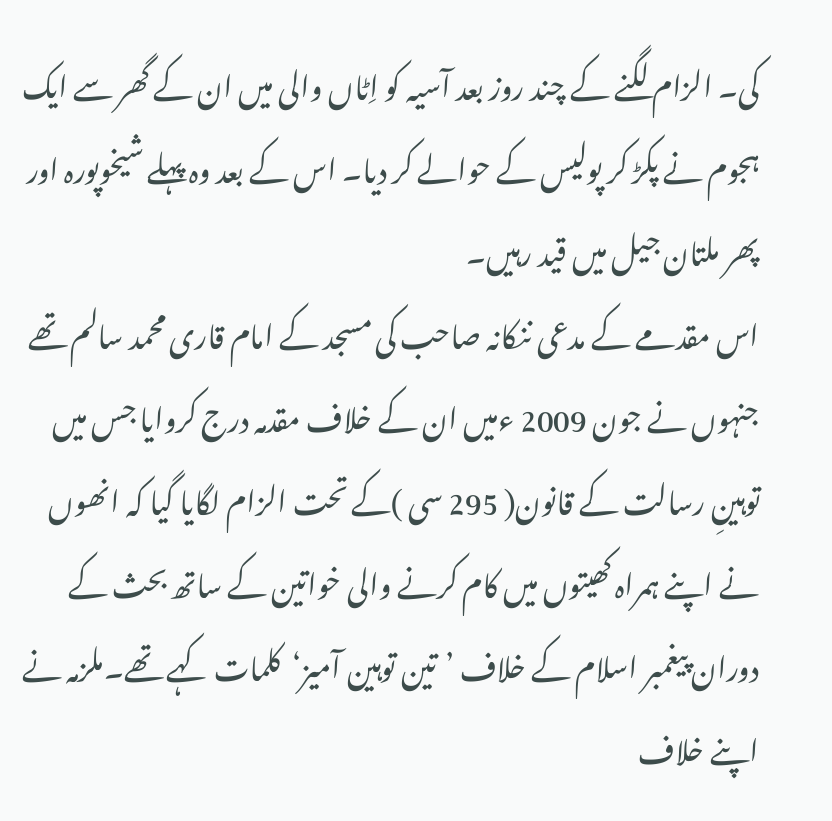کی۔ الزام لگنے کے چند روز بعد آسیہ کو اِٹاں والی میں ان کے گھر سے ایک ہجوم نے پکڑ کر پولیس کے حوالے کر دیا۔ اس کے بعد وہ پہلے شیخوپورہ اور پھر ملتان جیل میں قید رہیں۔
اس مقدمے کے مدعی ننکانہ صاحب کی مسجد کے امام قاری محمد سالم تھے جنہوں نے جون 2009 ءمیں ان کے خلاف مقدمہ درج کروایا جس میں توہینِ رسالت کے قانون( 295 سی )کے تحت الزام لگایا گیا کہ انھوں نے اپنے ہمراہ کھیتوں میں کام کرنے والی خواتین کے ساتھ بحث کے دوران پیغمبر اسلام کے خلاف ’تین توہین آمیز‘کلمات کہے تھے۔ملزمہ نے اپنے خلاف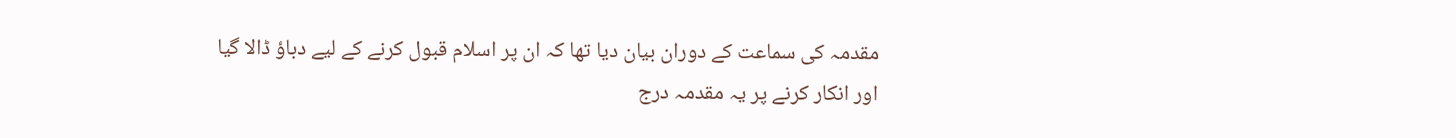مقدمہ کی سماعت کے دوران بیان دیا تھا کہ ان پر اسلام قبول کرنے کے لیے دباؤ ڈالا گیا اور انکار کرنے پر یہ مقدمہ درج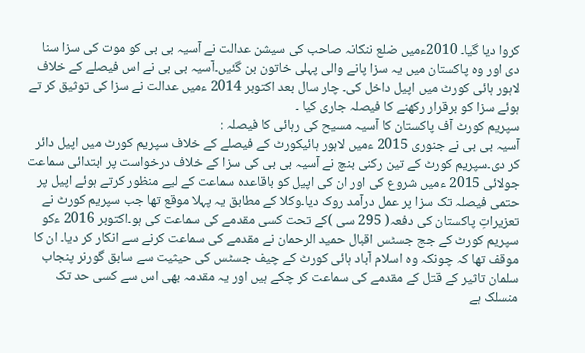کروا دیا گیا۔ 2010ءمیں ضلع ننکانہ صاحب کی سیشن عدالت نے آسیہ بی بی کو موت کی سزا سنا دی اور وہ پاکستان میں یہ سزا پانے والی پہلی خاتون بن گئیں۔آسیہ بی بی نے اس فیصلے کے خلاف لاہور ہائی کورٹ میں اپیل داخل کی۔ چار سال بعد اکتوبر 2014 ءمیں عدالت نے سزا کی توثیق کر تے ہوئے سزا کو برقرار رکھنے کا فیصلہ جاری کیا ۔
سپریم کورٹ آف پاکستان کا آسیہ مسیح کی رہائی کا فیصلہ :
آسیہ بی بی نے جنوری 2015 ءمیں لاہور ہائیکورٹ کے فیصلے کے خلاف سپریم کورٹ میں اپیل دائر کر دی۔سپریم کورٹ کے تین رکنی بنچ نے آسیہ بی بی کی سزا کے خلاف درخواست پر ابتدائی سماعت جولائی 2015 ءمیں شروع کی اور ان کی اپیل کو باقاعدہ سماعت کے لیے منظور کرتے ہوئے اپیل پر حتمی فیصلہ تک سزا پر عمل درآمد روک دیا۔وکلا کے مطابق یہ پہلا موقع تھا جب سپریم کورٹ نے تعزیراتِ پاکستان کی دفعہ( 295 سی )کے تحت کسی مقدمے کی سماعت کی ہو۔اکتوبر 2016 ءکو سپریم کورٹ کے جج جسٹس اقبال حمید الرحمان نے مقدمے کی سماعت کرنے سے انکار کر دیا۔ ان کا موقف تھا کہ چونکہ وہ اسلام آباد ہائی کورٹ کے چیف جسٹس کی حیثیت سے سابق گورنر پنجاب سلمان تاثیر کے قتل کے مقدمے کی سماعت کر چکے ہیں اور یہ مقدمہ بھی اس سے کسی حد تک منسلک ہے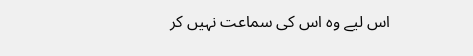اس لیے وہ اس کی سماعت نہیں کر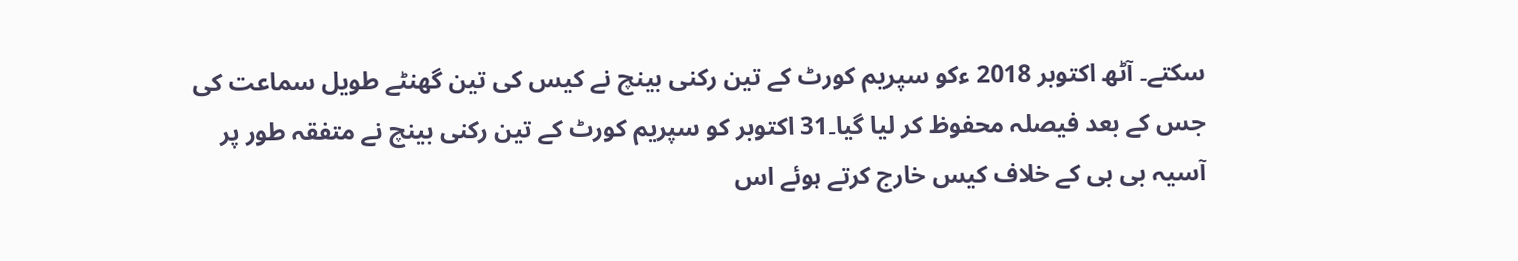سکتے۔ آٹھ اکتوبر 2018 ءکو سپریم کورٹ کے تین رکنی بینچ نے کیس کی تین گھنٹے طویل سماعت کی جس کے بعد فیصلہ محفوظ کر لیا گیا۔31 اکتوبر کو سپریم کورٹ کے تین رکنی بینچ نے متفقہ طور پر آسیہ بی بی کے خلاف کیس خارج کرتے ہوئے اس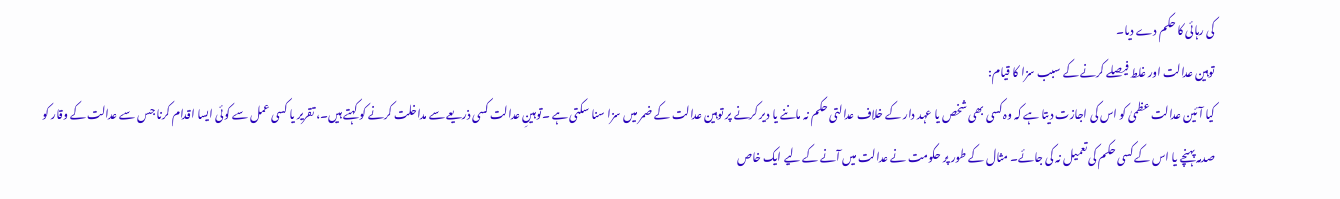کی رہائی کا حکم دے دیا۔
توہین عدالت اور غلط فیصلے کرنے کے سبب سزا کا قیام:
کیا آئین عدالت عظمیٰ کو اس کی اجازت دیتا ہے کہ وہ کسی بھی شخص یا عہد دار کے خلاف عدالتی حکم نہ ماننے یا دیر کرنے پر توہین عدالت کے ضمر میں سزا سنا سکتی ہے ۔توہینِ عدالت کسی ذریعے سے مداخلت کرنے کو کہتے ہیں۔، تقریر یا کسی عمل سے کوئی ایسا اقدام کرنا جس سے عدالت کے وقار کو صدمہ پہنچے یا اس کے کسی حکم کی تعمیل نہ کی جائے۔ مثال کے طور پر حکومت نے عدالت میں آنے کے لیے ایک خاص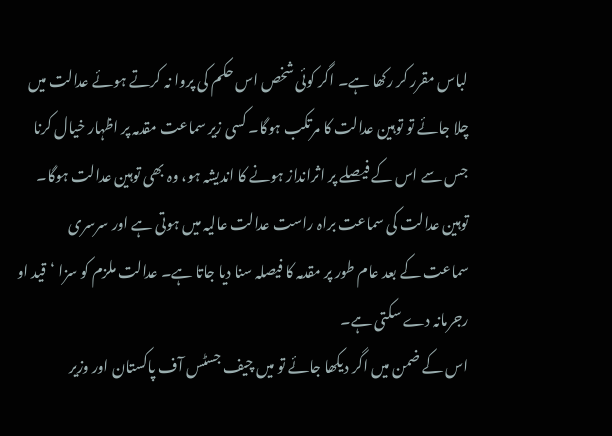لباس مقرر کر رکھا ہے۔ اگر کوئی شخص اس حکم کی پروا نہ کرتے ہوئے عدالت میں چلا جائے تو توہین عدالت کا مرتکب ہوگا۔ کسی زیر سماعت مقدمہ پر اظہار خیال کرنا جس سے اس کے فیصلے پر اثرانداز ہونے کا اندیشہ ہو، وہ بھی توہین عدالت ہوگا۔ توہین عدالت کی سماعت براہ راست عدالت عالیہ میں ہوتی ہے اور سرسری سماعت کے بعد عام طور پر مقدمہ کا فیصلہ سنا دیا جاتا ہے۔ عدالت ملزم کو سزا ‘قید او رجرمانہ دے سکتی ہے۔
اس کے ضمن میں اگر دیکھا جائے تو میں چیف جسٹس آف پاکستان اور وزیر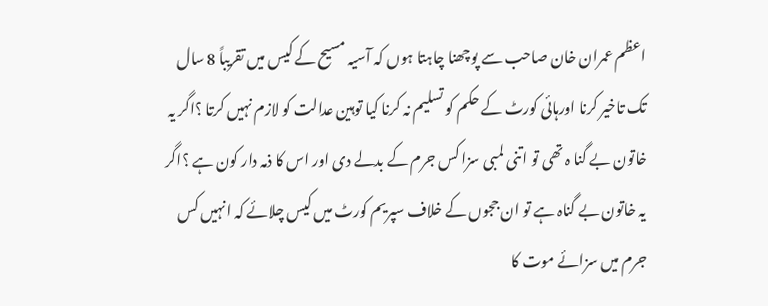اعظم عمران خان صاحب سے پوچھنا چاہتا ہوں کہ آسیہ مسیح کے کیس میں تقریباً 8 سال تک تاخیر کرنا اورہائی کورٹ کے حکم کو تسلیم نہ کرنا کیا توہین عدالت کو لازم نہیں کرتا ؟اگر یہ خاتون بے گنا ہ تھی تو اتنی لمبی سزا کس جرم کے بدلے دی اور اس کا ذمہ دار کون ہے ؟اگر یہ خاتون بے گناہ ہے تو ان ججوں کے خلاف سپریم کورٹ میں کیس چلائے کہ انہیں کس جرم میں سزائے موت کا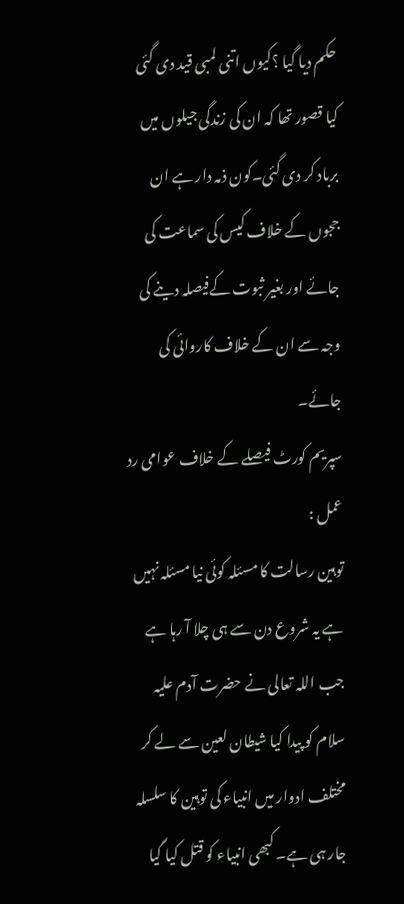حکم دیا گیا ؟کیوں اتنی لمبی قید دی گئی کیا قصور تھا کہ ان کی زندگی جیلوں میں برباد کر دی گئی۔کون ذمہ دار ہے ان ججوں کے خلاف کیس کی سماعت کی جائے اور بغیر ثبوت کےفیصلہ دینے کی وجہ سے ان کے خلاف کاروائی کی جائے۔
سپریم کورٹ فیصلے کے خلاف عوامی رد عمل :
توہین رسالت کا مسئلہ کوئی نیا مسئلہ نہیں ہے یہ شروع دن سے ہی چلا آ رہا ہے جب اللہ تعالی نے حضرت آدم علیہ سلام کو پیدا کیا شیطان لعین سے لے کر مختلف ادوار میں انبیاء کی توہین کا سلسلہ جار ہی ہے۔ کبھی انبیاء کو قتل کیا گیا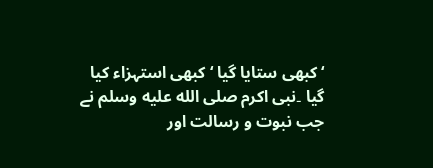‘ کبھی ستایا گیا ‘ کبھی استہزاء کیا گیا ۔نبی اکرم صلى الله عليه وسلم نے جب نبوت و رسالت اور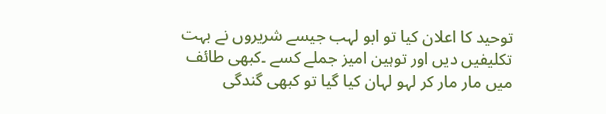توحید کا اعلان کیا تو ابو لہب جیسے شریروں نے بہت تکلیفیں دیں اور توہین امیز جملے کسے ۔کبھی طائف میں مار مار کر لہو لہان کیا گیا تو کبھی گندگی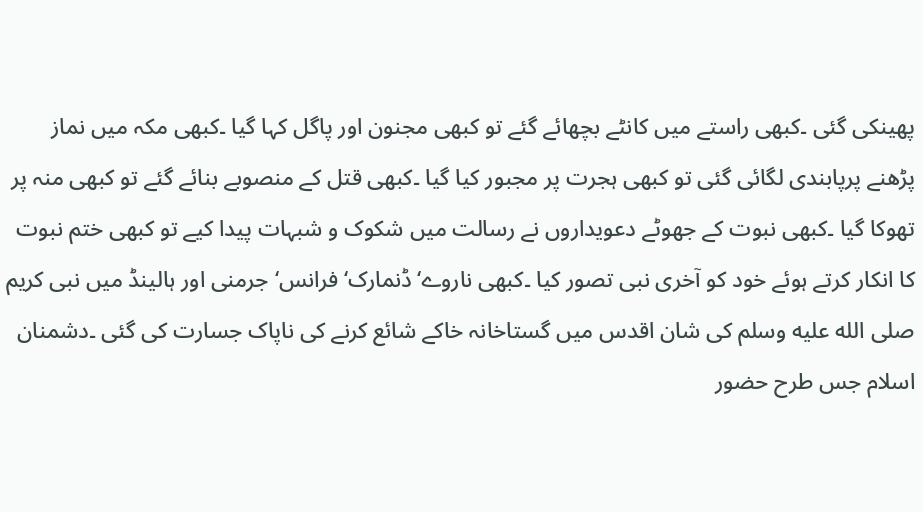پھینکی گئی ۔کبھی راستے میں کانٹے بچھائے گئے تو کبھی مجنون اور پاگل کہا گیا ۔کبھی مکہ میں نماز پڑھنے پرپابندی لگائی گئی تو کبھی ہجرت پر مجبور کیا گیا ۔کبھی قتل کے منصوبے بنائے گئے تو کبھی منہ پر تھوکا گیا ۔کبھی نبوت کے جھوٹے دعویداروں نے رسالت میں شکوک و شبہات پیدا کیے تو کبھی ختم نبوت کا انکار کرتے ہوئے خود کو آخری نبی تصور کیا ۔کبھی ناروے‘ڈنمارک‘فرانس‘جرمنی اور ہالینڈ میں نبی کریم صلى الله عليه وسلم کی شان اقدس میں گستاخانہ خاکے شائع کرنے کی ناپاک جسارت کی گئی ۔دشمنان اسلام جس طرح حضور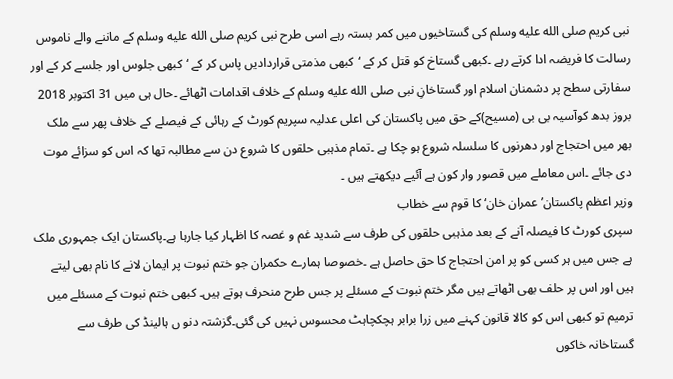نبی کریم صلى الله عليه وسلم کی گستاخیوں میں کمر بستہ رہے اسی طرح نبی کریم صلى الله عليه وسلم کے ماننے والے ناموس رسالت کا فریضہ ادا کرتے رہے ۔کبھی گستاخ کو قتل کر کے ‘کبھی مذمتی قراردادیں پاس کر کے ‘کبھی جلوس اور جلسے کر کے اور سفارتی سطح پر دشمنان اسلام اور گستاخانِ نبی صلى الله عليه وسلم کے خلاف اقدامات اٹھائے ۔حال ہی میں 31 اکتوبر 2018 بروز بدھ کوآسیہ بی بی (مسیح)کے حق میں پاکستان کی اعلی عدلیہ سپریم کورٹ کے رہائی کے فیصلے کے خلاف پھر سے ملک بھر میں احتجاج اور دھرنوں کا سلسلہ شروع ہو چکا ہے ۔تمام مذہبی حلقوں کا شروع دن سے مطالبہ تھا کہ اس کو سزائے موت دی جائے ۔اس معاملے میں قصور وار کون ہے آئیے دیکھتے ہیں ۔
وزیر اعظم پاکستان’ عمران خان‘ کا قوم سے خطاب
سپری کورٹ کا فیصلہ آنے کے بعد مذہبی حلقوں کی طرف سے شدید غم و غصہ کا اظہار کیا جارہا ہے۔پاکستان ایک جمہوری ملک ہے جس میں ہر کسی کو پر امن احتجاج کا حق حاصل ہے ۔خصوصا ہمارے حکمران جو ختم نبوت پر ایمان لانے کا نام بھی لیتے ہیں اور اس پر حلف بھی اٹھاتے ہیں مگر ختم نبوت کے مسئلے پر جس طرح منحرف ہوتے ہیں۔ کبھی ختم نبوت کے مسئلے میں ترمیم تو کبھی اس کو کالا قانون کہنے میں زرا برابر ہچکچاہٹ محسوس نہیں کی گئی۔گزشتہ دنو ں ہالینڈ کی طرف سے گستاخانہ خاکوں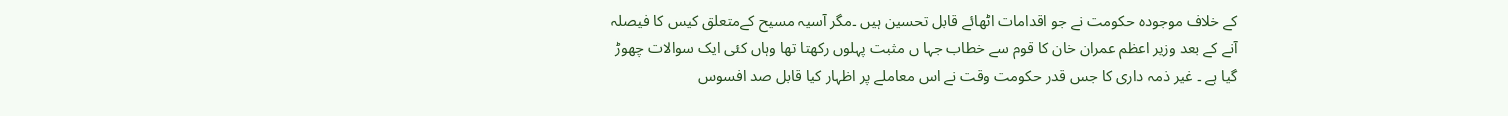کے خلاف موجودہ حکومت نے جو اقدامات اٹھائے قابل تحسین ہیں ۔مگر آسیہ مسیح کےمتعلق کیس کا فیصلہ آنے کے بعد وزیر اعظم عمران خان کا قوم سے خطاب جہا ں مثبت پہلوں رکھتا تھا وہاں کئی ایک سوالات چھوڑ گیا ہے ۔ غیر ذمہ داری کا جس قدر حکومت وقت نے اس معاملے پر اظہار کیا قابل صد افسوس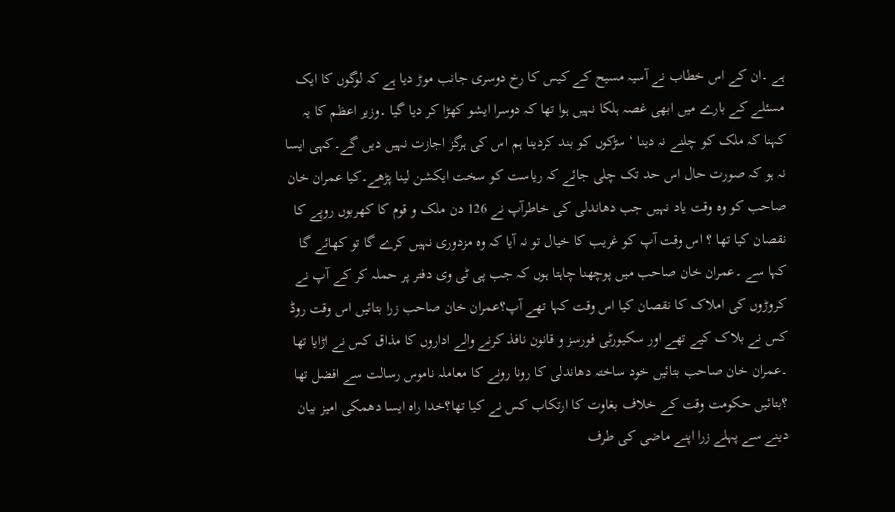ہے ۔ان کے اس خطاب نے آسیہ مسیح کے کیس کا رخ دوسری جانب موڑ دیا ہے کہ لوگوں کا ایک مسئلے کے بارے میں ابھی غصہ ہلکا نہیں ہوا تھا کہ دوسرا ایشو کھڑا کر دیا گیا ۔وزیر اعظم کا یہ کہنا کہ ملک کو چلنے نہ دینا ‘ سڑکوں کو بند کردینا ہم اس کی ہرگز اجازت نہیں دیں گے۔کہی ایسا نہ ہو کہ صورت حال اس حد تک چلی جائے کہ ریاست کو سخت ایکشن لینا پڑھے۔کیا عمران خان صاحب کو وہ وقت یاد نہیں جب دھاندلی کی خاطرآپ نے 126 دن ملک و قوم کا کھربوں روپے کا نقصان کیا تھا ؟ اس وقت آپ کو غریب کا خیال تو نہ آیا کہ وہ مزدوری نہیں کرے گا تو کھائے گا کہا سے ۔عمران خان صاحب میں پوچھنا چاہتا ہوں کہ جب پی ٹی وی دفتر پر حملہ کر کے آپ نے کروڑوں کی املاک کا نقصان کیا اس وقت کہا تھے آپ؟عمران خان صاحب زرا بتائیں اس وقت روڈ کس نے بلاک کیے تھے اور سکیورٹی فورسز و قانون نافذ کرنے والے اداروں کا مذاق کس نے اڑایا تھا ۔عمران خان صاحب بتائیں خود ساختہ دھاندلی کا رونا رونے کا معاملہ ناموس رسالت سے افضل تھا ؟بتائیں حکومت وقت کے خلاف بغاوت کا ارتکاب کس نے کیا تھا؟خدا راہ ایسا دھمکی امیز بیان دینے سے پہلے زرا اپنے ماضی کی طرف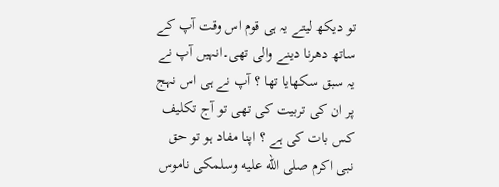تو دیکھ لیتے یہ ہی قوم اس وقت آپ کے ساتھ دھرنا دینے والی تھی۔انہیں آپ نے یہ سبق سکھایا تھا ؟ آپ نے ہی اس نہج پر ان کی تربیت کی تھی تو آج تکلیف کس بات کی ہے ؟ اپنا مفاد ہو تو حق نبی اکرم صلى الله عليه وسلمکی ناموس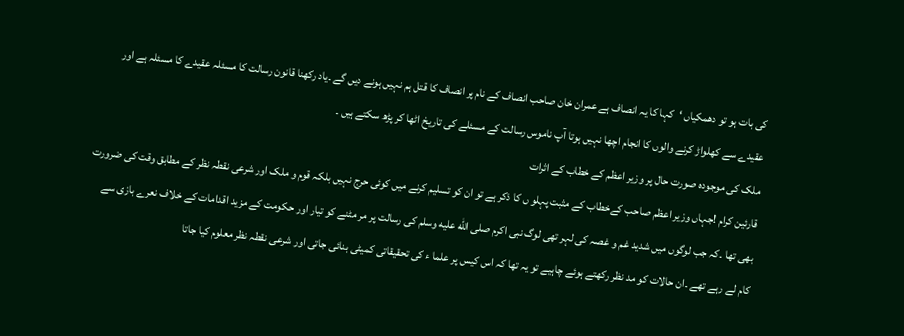کی بات ہو تو دھمکیاں ‘کہا کا یہ انصاف ہے عمران خان صاحب انصاف کے نام پر انصاف کا قتل ہم نہیں ہونے دیں گے ۔یاد رکھنا قانون رسالت کا مسئلہ عقیدے کا مسئلہ ہے اور عقیدے سے کھلواڑ کرنے والوں کا انجام اچھا نہیں ہوتا آپ ناموس رسالت کے مسئلے کی تاریخ اٹھا کر پڑھ سکتے ہیں ۔
ملک کی موجودہ صورت حال پر وزیر اعظم کے خطاب کے اثرات
قارئین کرام !جہاں وزیر اعظم صاحب کےخطاب کے مثبت پہلو ں کا ذکر ہے تو ان کو تسلیم کرنے میں کوئی حرج نہیں بلکہ قوم و ملک اور شرعی نقطہ نظر کے مطابق وقت کی ضرورت بھی تھا ۔کہ جب لوگوں میں شدید غم و غصہ کی لہر تھی لوگ نبی اکرم صلى الله عليه وسلم کی رسالت پر مر مٹنے کو تیار اور حکومت کے مزید اقدامات کے خلاف نعرے بازی سے کام لے رہے تھے ۔ان حالات کو مد نظر رکھتے ہوئے چاہیے تو یہ تھا کہ اس کیس پر علما ء کی تحقیقاتی کمیٹی بنائی جاتی اور شرعی نقطہ نظر معلوم کیا جاتا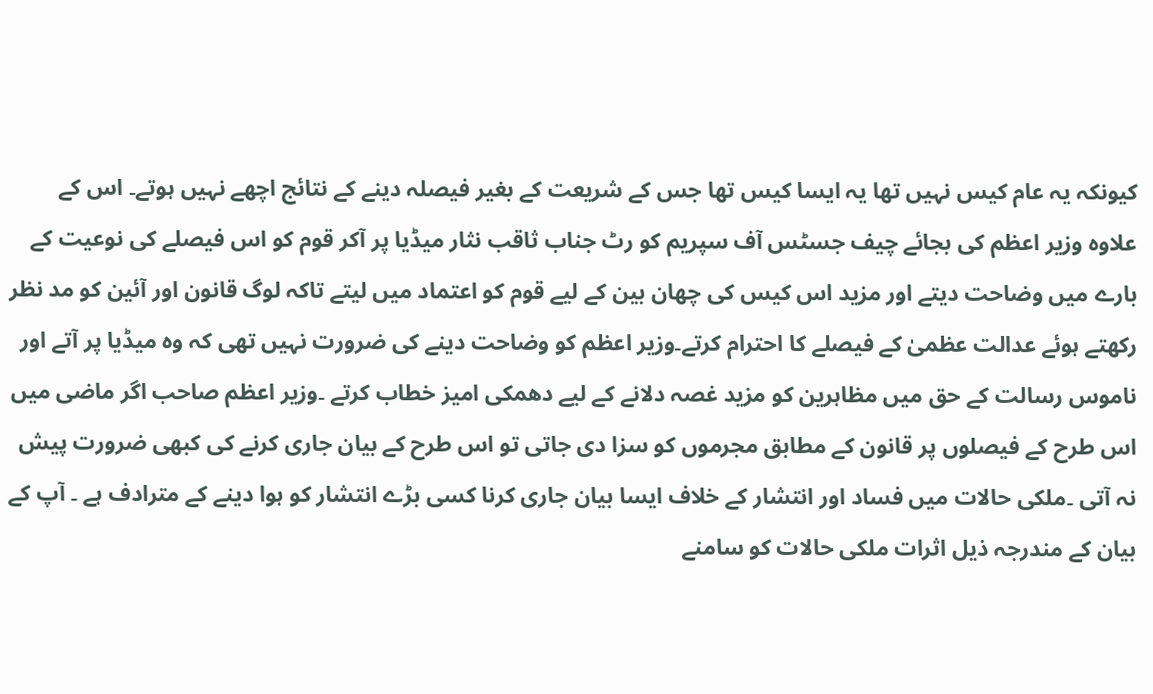کیونکہ یہ عام کیس نہیں تھا یہ ایسا کیس تھا جس کے شریعت کے بغیر فیصلہ دینے کے نتائج اچھے نہیں ہوتے۔ اس کے علاوہ وزیر اعظم کی بجائے چیف جسٹس آف سپریم کو رٹ جناب ثاقب نثار میڈیا پر آکر قوم کو اس فیصلے کی نوعیت کے بارے میں وضاحت دیتے اور مزید اس کیس کی چھان بین کے لیے قوم کو اعتماد میں لیتے تاکہ لوگ قانون اور آئین کو مد نظر رکھتے ہوئے عدالت عظمیٰ کے فیصلے کا احترام کرتے۔وزیر اعظم کو وضاحت دینے کی ضرورت نہیں تھی کہ وہ میڈیا پر آتے اور ناموس رسالت کے حق میں مظاہرین کو مزید غصہ دلانے کے لیے دھمکی امیز خطاب کرتے ۔وزیر اعظم صاحب اگر ماضی میں اس طرح کے فیصلوں پر قانون کے مطابق مجرموں کو سزا دی جاتی تو اس طرح کے بیان جاری کرنے کی کبھی ضرورت پیش نہ آتی ۔ملکی حالات میں فساد اور انتشار کے خلاف ایسا بیان جاری کرنا کسی بڑے انتشار کو ہوا دینے کے مترادف ہے ۔ آپ کے بیان کے مندرجہ ذیل اثرات ملکی حالات کو سامنے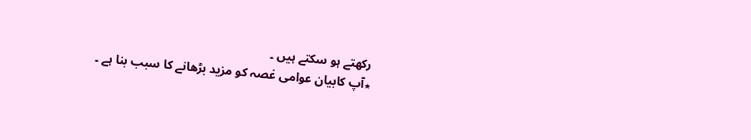رکھتے ہو سکتے ہیں ۔
٭آپ کابیان عوامی غصہ کو مزید بڑھانے کا سبب بنا ہے ۔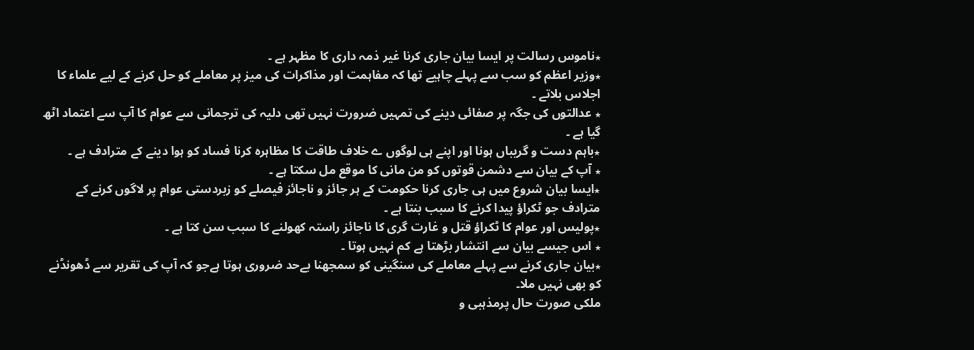٭ناموس رسالت پر ایسا بیان جاری کرنا غیر ذمہ داری کا مظہر ہے ۔
٭وزیر اعظم کو سب سے پہلے چاہیے تھا کہ مفاہمت اور مذاکرات کی میز پر معاملے کو حل کرنے کے لیے علماء کا اجلاس بلاتے ۔
٭ عدالتوں کی جگہ پر صفائی دینے کی تمہیں ضرورت نہیں تھی دلیہ کی ترجمانی سے عوام کا آپ سے اعتماد اٹھ گیا ہے ۔
٭باہم دست و گریباں ہونا اور اپنے ہی لوگوں ے خلاف طاقت کا مظاہرہ کرنا فساد کو ہوا دینے کے مترادف ہے ۔
٭ آپ کے بیان سے دشمن قوتوں کو من مانی کا موقع مل سکتا ہے ۔
٭ایسا بیان شروع میں ہی جاری کرنا حکومت کے ہر جائز و ناجائز فیصلے کو زبردستی عوام پر لاگوں کرنے کے مترادف جو ٹکراؤ پیدا کرنے کا سبب بنتا ہے ۔
٭پولیس اور عوام کا ٹکراؤ قتل و غارت گری کا ناجائز راستہ کھولنے کا سبب سن کتا ہے ۔
٭ اس جیسے بیان سے انتشار بڑھتا ہے کم نہیں ہوتا ۔
٭بیان جاری کرنے سے پہلے معاملے کی سنگینی کو سمجھنا بےحد ضروری ہوتا ہےجو کہ آپ کی تقریر سے ڈھونڈنے کو بھی نہیں ملا۔
ملکی صورت حال پرمذہبی و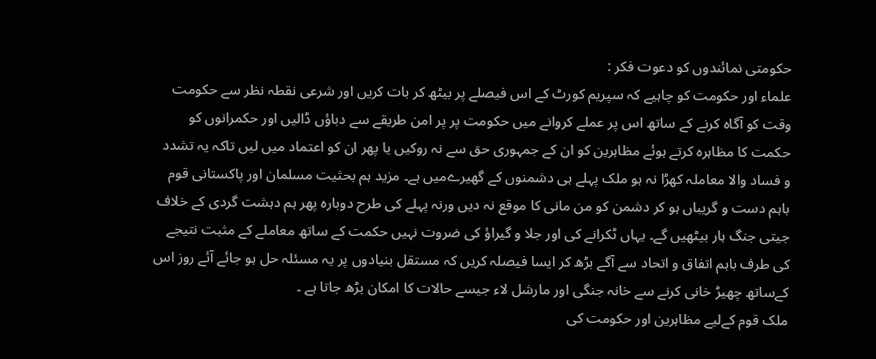حکومتی نمائندوں کو دعوت فکر :
علماء اور حکومت کو چاہیے کہ سپریم کورٹ کے اس فیصلے پر بیٹھ کر بات کریں اور شرعی نقطہ نظر سے حکومت وقت کو آگاہ کرنے کے ساتھ اس پر عملے کروانے میں حکومت پر پر امن طریقے سے دباؤں ڈالیں اور حکمرانوں کو حکمت کا مظاہرہ کرتے ہوئے مظاہرین کو ان کے جمہوری حق سے نہ روکیں یا پھر ان کو اعتماد میں لیں تاکہ یہ تشدد و فساد والا معاملہ کھڑا نہ ہو ملک پہلے ہی دشمنوں کے گھیرےمیں ہے۔ مزید ہم بحثیت مسلمان اور پاکستانی قوم باہم دست و گریباں ہو کر دشمن کو من مانی کا موقع نہ دیں ورنہ پہلے کی طرح دوبارہ پھر ہم دہشت گردی کے خلاف جیتی جنگ ہار بیٹھیں گے۔ یہاں ٹکرانے کی اور جلا و گیراؤ کی ضروت نہیں حکمت کے ساتھ معاملے کے مثبت نتیجے کی طرف باہم اتفاق و اتحاد سے آگے بڑھ کر ایسا فیصلہ کریں کہ مستقل بنیادوں پر یہ مسئلہ حل ہو جائے آئے روز اس کےساتھ چھیڑ خانی کرنے سے خانہ جنگی اور مارشل لاء جیسے حالات کا امکان بڑھ جاتا ہے ۔
ملک قوم کےلیے مظاہرین اور حکومت کی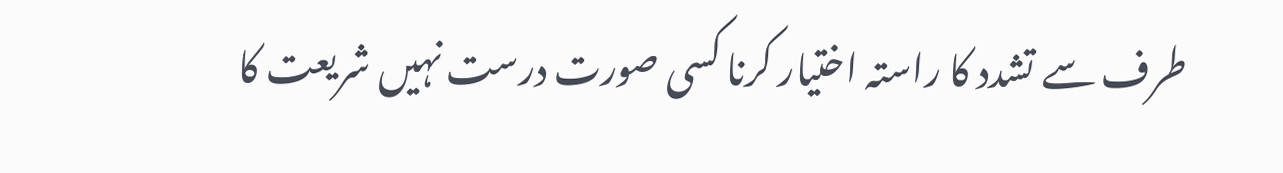طرف سے تشدد کا راستہ اختیار کرنا کسی صورت درست نہیں شریعت کا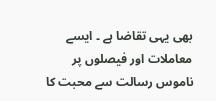بھی یہی تقاضا ہے ۔ ایسے معاملات اور فیصلوں پر ناموس رسالت سے محبت کا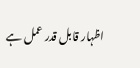اظہار قابل قدر عمل ہے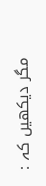مگر دیکھیں کہ :